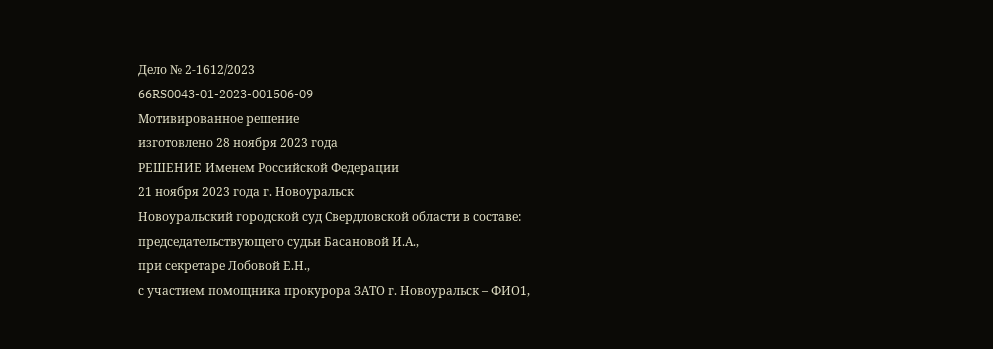Дело № 2-1612/2023
66RS0043-01-2023-001506-09
Мотивированное решение
изготовлено 28 ноября 2023 года
РЕШЕНИЕ Именем Российской Федерации
21 ноября 2023 года г. Новоуральск
Новоуральский городской суд Свердловской области в составе:
председательствующего судьи Басановой И.А.,
при секретаре Лобовой Е.Н.,
с участием помощника прокурора ЗАТО г. Новоуральск – ФИО1,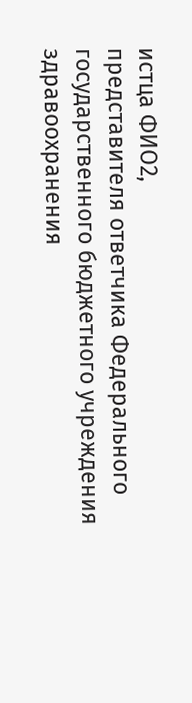истца ФИО2,
представителя ответчика Федерального государственного бюджетного учреждения здравоохранения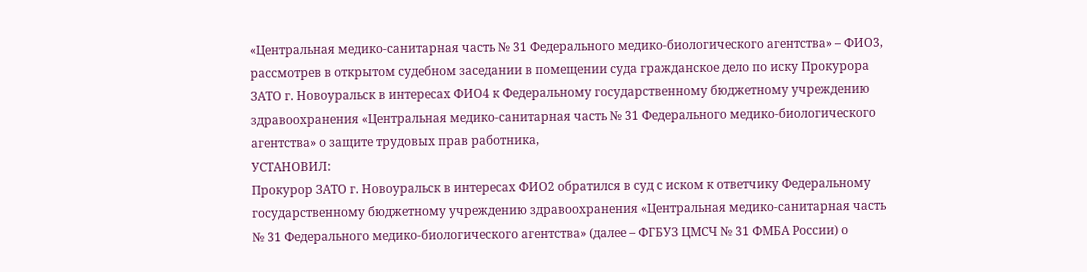«Центральная медико-санитарная часть № 31 Федерального медико-биологического агентства» – ФИО3,
рассмотрев в открытом судебном заседании в помещении суда гражданское дело по иску Прокурора ЗАТО г. Новоуральск в интересах ФИО4 к Федеральному государственному бюджетному учреждению здравоохранения «Центральная медико-санитарная часть № 31 Федерального медико-биологического агентства» о защите трудовых прав работника,
УСТАНОВИЛ:
Прокурор ЗАТО г. Новоуральск в интересах ФИО2 обратился в суд с иском к ответчику Федеральному государственному бюджетному учреждению здравоохранения «Центральная медико-санитарная часть № 31 Федерального медико-биологического агентства» (далее – ФГБУЗ ЦМСЧ № 31 ФМБА России) о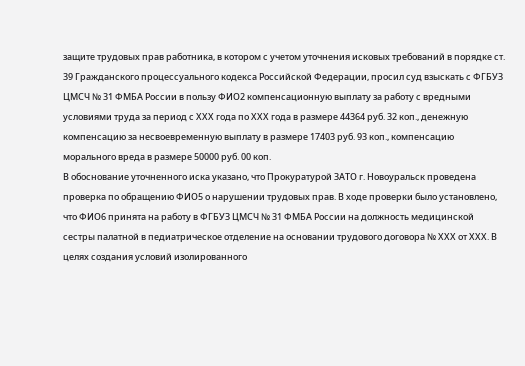защите трудовых прав работника, в котором с учетом уточнения исковых требований в порядке ст. 39 Гражданского процессуального кодекса Российской Федерации, просил суд взыскать с ФГБУЗ ЦМСЧ № 31 ФМБА России в пользу ФИО2 компенсационную выплату за работу с вредными условиями труда за период с ХХХ года по ХХХ года в размере 44364 руб. 32 коп., денежную компенсацию за несвоевременную выплату в размере 17403 руб. 93 коп., компенсацию морального вреда в размере 50000 руб. 00 коп.
В обоснование уточненного иска указано, что Прокуратурой ЗАТО г. Новоуральск проведена проверка по обращению ФИО5 о нарушении трудовых прав. В ходе проверки было установлено, что ФИО6 принята на работу в ФГБУЗ ЦМСЧ № 31 ФМБА России на должность медицинской сестры палатной в педиатрическое отделение на основании трудового договора № ХХХ от ХХХ. В целях создания условий изолированного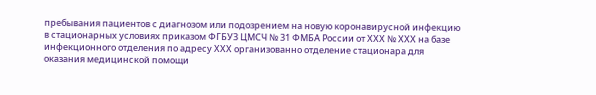пребывания пациентов с диагнозом или подозрением на новую коронавирусной инфекцию в стационарных условиях приказом ФГБУЗ ЦМСЧ № 31 ФМБА России от ХХХ № ХХХ на базе инфекционного отделения по адресу ХХХ организованно отделение стационара для оказания медицинской помощи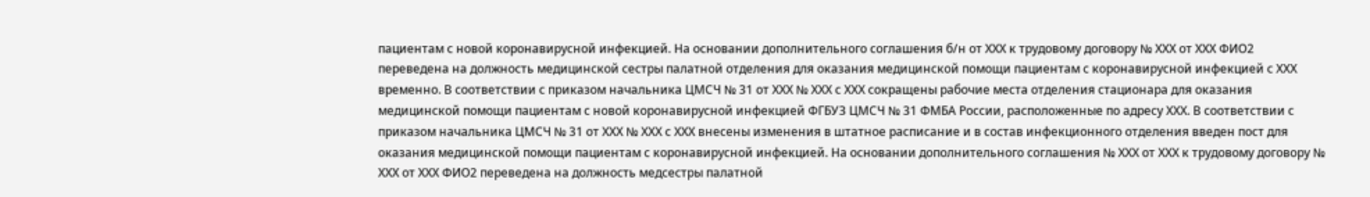пациентам с новой коронавирусной инфекцией. На основании дополнительного соглашения б/н от ХХХ к трудовому договору № ХХХ от ХХХ ФИО2 переведена на должность медицинской сестры палатной отделения для оказания медицинской помощи пациентам с коронавирусной инфекцией с ХХХ временно. В соответствии с приказом начальника ЦМСЧ № 31 от ХХХ № ХХХ с ХХХ сокращены рабочие места отделения стационара для оказания медицинской помощи пациентам с новой коронавирусной инфекцией ФГБУЗ ЦМСЧ № 31 ФМБА России, расположенные по адресу ХХХ. В соответствии с приказом начальника ЦМСЧ № 31 от ХХХ № ХХХ с ХХХ внесены изменения в штатное расписание и в состав инфекционного отделения введен пост для оказания медицинской помощи пациентам с коронавирусной инфекцией. На основании дополнительного соглашения № ХХХ от ХХХ к трудовому договору № ХХХ от ХХХ ФИО2 переведена на должность медсестры палатной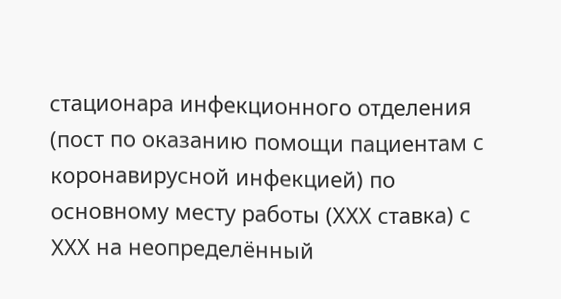стационара инфекционного отделения (пост по оказанию помощи пациентам с коронавирусной инфекцией) по основному месту работы (ХХХ ставка) с ХХХ на неопределённый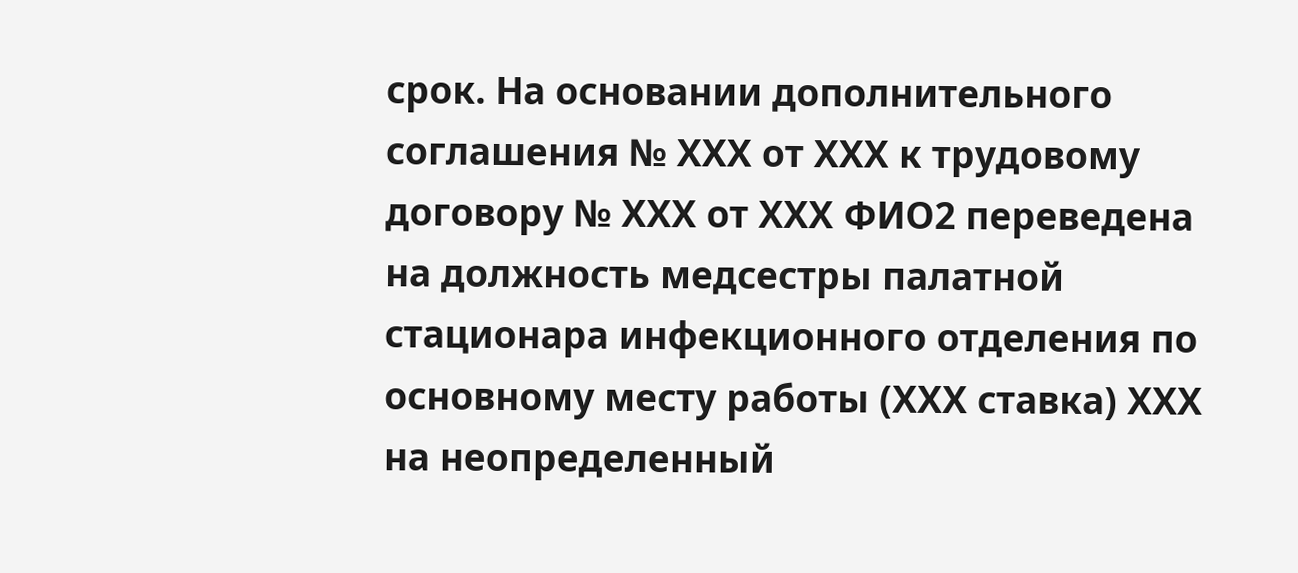срок. На основании дополнительного соглашения № ХХХ от ХХХ к трудовому договору № ХХХ от ХХХ ФИО2 переведена на должность медсестры палатной стационара инфекционного отделения по основному месту работы (ХХХ ставка) ХХХ на неопределенный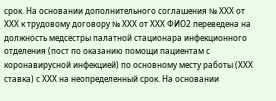срок. На основании дополнительного соглашения № ХХХ от ХХХ к трудовому договору № ХХХ от ХХХ ФИО2 переведена на должность медсестры палатной стационара инфекционного отделения (пост по оказанию помощи пациентам с коронавирусной инфекцией) по основному месту работы (ХХХ ставка) с ХХХ на неопределенный срок. На основании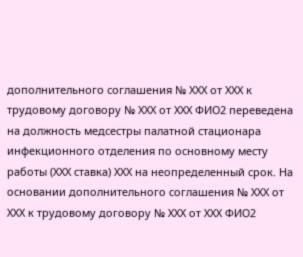дополнительного соглашения № ХХХ от ХХХ к трудовому договору № ХХХ от ХХХ ФИО2 переведена на должность медсестры палатной стационара инфекционного отделения по основному месту работы (ХХХ ставка) ХХХ на неопределенный срок. На основании дополнительного соглашения № ХХХ от ХХХ к трудовому договору № ХХХ от ХХХ ФИО2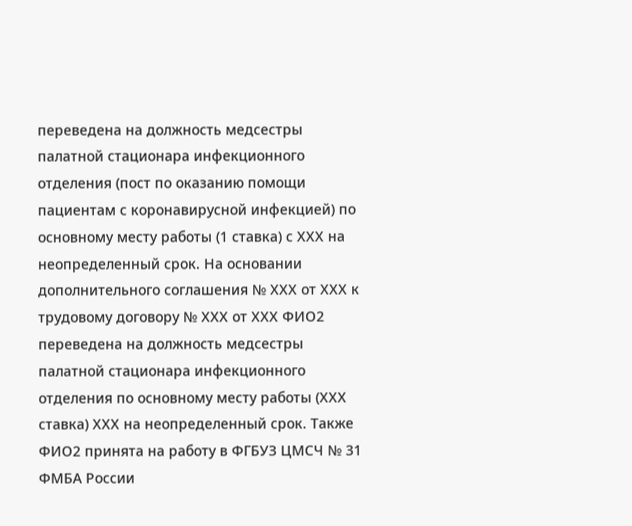переведена на должность медсестры палатной стационара инфекционного отделения (пост по оказанию помощи пациентам с коронавирусной инфекцией) по основному месту работы (1 ставка) с ХХХ на неопределенный срок. На основании дополнительного соглашения № ХХХ от ХХХ к трудовому договору № ХХХ от ХХХ ФИО2 переведена на должность медсестры палатной стационара инфекционного отделения по основному месту работы (ХХХ ставка) ХХХ на неопределенный срок. Также ФИО2 принята на работу в ФГБУЗ ЦМСЧ № 31 ФМБА России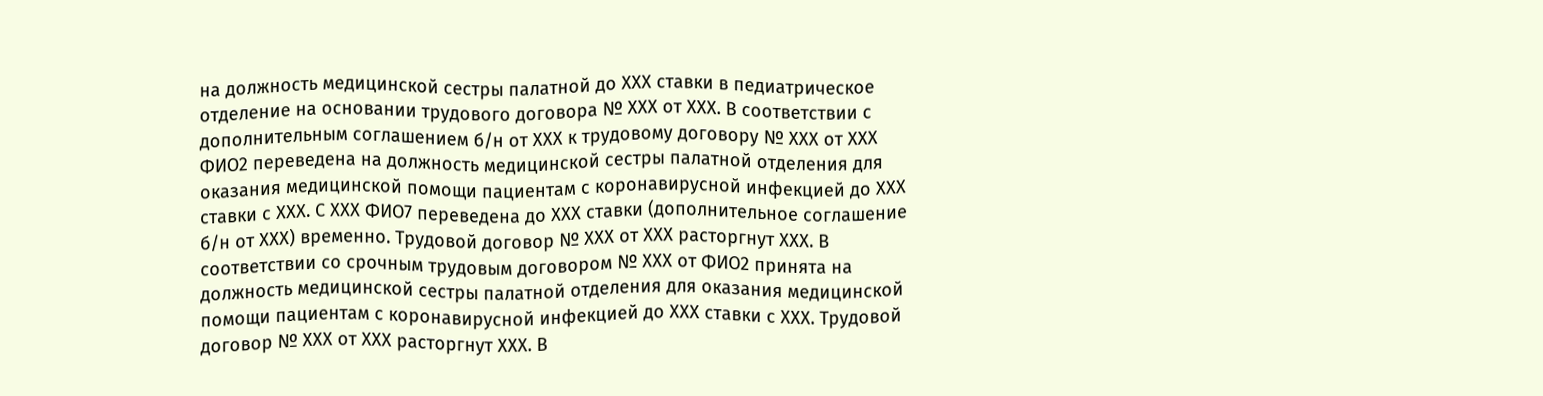на должность медицинской сестры палатной до ХХХ ставки в педиатрическое отделение на основании трудового договора № ХХХ от ХХХ. В соответствии с дополнительным соглашением б/н от ХХХ к трудовому договору № ХХХ от ХХХ ФИО2 переведена на должность медицинской сестры палатной отделения для оказания медицинской помощи пациентам с коронавирусной инфекцией до ХХХ ставки с ХХХ. С ХХХ ФИО7 переведена до ХХХ ставки (дополнительное соглашение б/н от ХХХ) временно. Трудовой договор № ХХХ от ХХХ расторгнут ХХХ. В соответствии со срочным трудовым договором № ХХХ от ФИО2 принята на должность медицинской сестры палатной отделения для оказания медицинской помощи пациентам с коронавирусной инфекцией до ХХХ ставки с ХХХ. Трудовой договор № ХХХ от ХХХ расторгнут ХХХ. В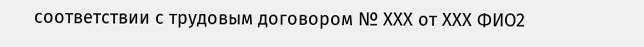соответствии с трудовым договором № ХХХ от ХХХ ФИО2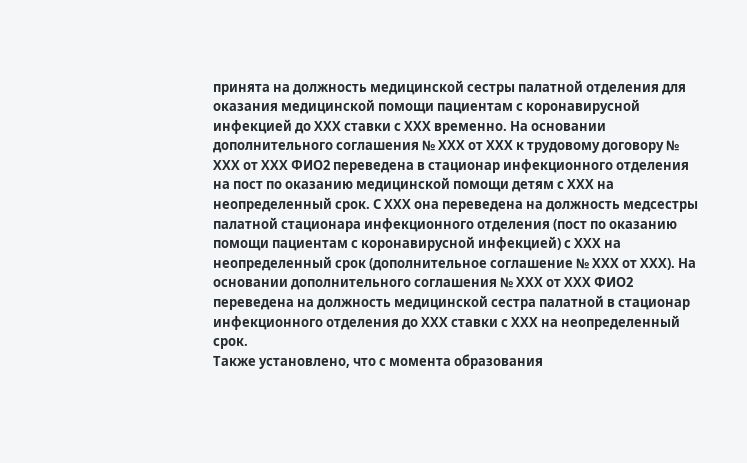принята на должность медицинской сестры палатной отделения для оказания медицинской помощи пациентам с коронавирусной инфекцией до ХХХ ставки с ХХХ временно. На основании дополнительного соглашения № ХХХ от ХХХ к трудовому договору № ХХХ от ХХХ ФИО2 переведена в стационар инфекционного отделения на пост по оказанию медицинской помощи детям с ХХХ на неопределенный срок. С ХХХ она переведена на должность медсестры палатной стационара инфекционного отделения (пост по оказанию помощи пациентам с коронавирусной инфекцией) с ХХХ на неопределенный срок (дополнительное соглашение № ХХХ от ХХХ). На основании дополнительного соглашения № ХХХ от ХХХ ФИО2 переведена на должность медицинской сестра палатной в стационар инфекционного отделения до ХХХ ставки с ХХХ на неопределенный срок.
Также установлено, что с момента образования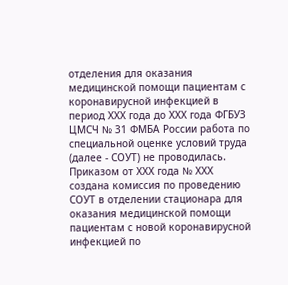отделения для оказания медицинской помощи пациентам с коронавирусной инфекцией в период ХХХ года до ХХХ года ФГБУЗ ЦМСЧ № 31 ФМБА России работа по специальной оценке условий труда (далее - СОУТ) не проводилась.
Приказом от ХХХ года № ХХХ создана комиссия по проведению СОУТ в отделении стационара для оказания медицинской помощи пациентам с новой коронавирусной инфекцией по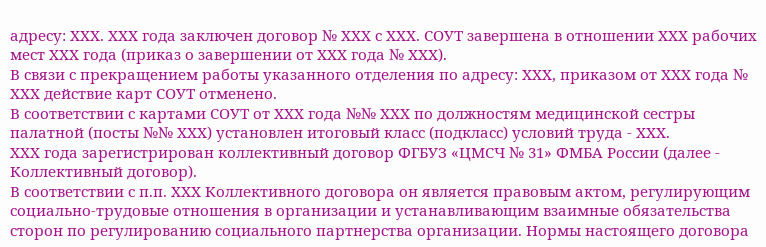адресу: ХХХ. ХХХ года заключен договор № ХХХ с ХХХ. СОУТ завершена в отношении ХХХ рабочих мест ХХХ года (приказ о завершении от ХХХ года № ХХХ).
В связи с прекращением работы указанного отделения по адресу: ХХХ, приказом от ХХХ года № ХХХ действие карт СОУТ отменено.
В соответствии с картами СОУТ от ХХХ года №№ ХХХ по должностям медицинской сестры палатной (посты №№ ХХХ) установлен итоговый класс (подкласс) условий труда - ХХХ.
ХХХ года зарегистрирован коллективный договор ФГБУЗ «ЦМСЧ № 31» ФМБА России (далее - Коллективный договор).
В соответствии с п.п. ХХХ Коллективного договора он является правовым актом, регулирующим социально-трудовые отношения в организации и устанавливающим взаимные обязательства сторон по регулированию социального партнерства организации. Нормы настоящего договора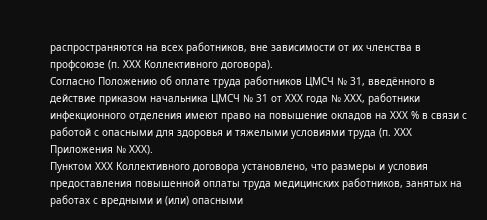распространяются на всех работников, вне зависимости от их членства в профсоюзе (п. ХХХ Коллективного договора).
Согласно Положению об оплате труда работников ЦМСЧ № 31, введённого в действие приказом начальника ЦМСЧ № 31 от ХХХ года № ХХХ, работники инфекционного отделения имеют право на повышение окладов на ХХХ % в связи с работой с опасными для здоровья и тяжелыми условиями труда (п. ХХХ Приложения № ХХХ).
Пунктом ХХХ Коллективного договора установлено, что размеры и условия предоставления повышенной оплаты труда медицинских работников, занятых на работах с вредными и (или) опасными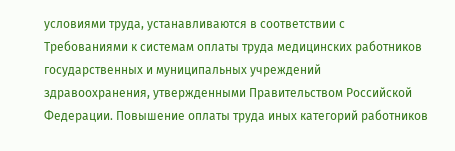условиями труда, устанавливаются в соответствии с Требованиями к системам оплаты труда медицинских работников государственных и муниципальных учреждений здравоохранения, утвержденными Правительством Российской Федерации. Повышение оплаты труда иных категорий работников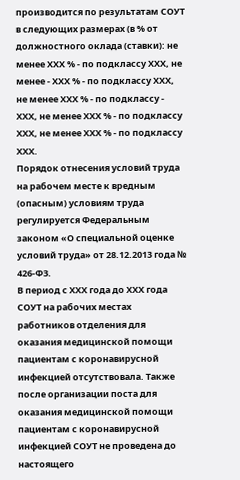производится по результатам СОУТ в следующих размерах (в % от должностного оклада (ставки): не менее ХХХ % - по подклассу ХХХ, не менее - ХХХ % - по подклассу ХХХ, не менее ХХХ % - по подклассу - ХХХ, не менее ХХХ % - по подклассу ХХХ, не менее ХХХ % - по подклассу ХХХ.
Порядок отнесения условий труда на рабочем месте к вредным (опасным) условиям труда регулируется Федеральным законом «О специальной оценке условий труда» от 28.12.2013 года № 426-ФЗ.
В период с ХХХ года до ХХХ года СОУТ на рабочих местах работников отделения для оказания медицинской помощи пациентам с коронавирусной инфекцией отсутствовала. Также после организации поста для оказания медицинской помощи пациентам с коронавирусной инфекцией СОУТ не проведена до настоящего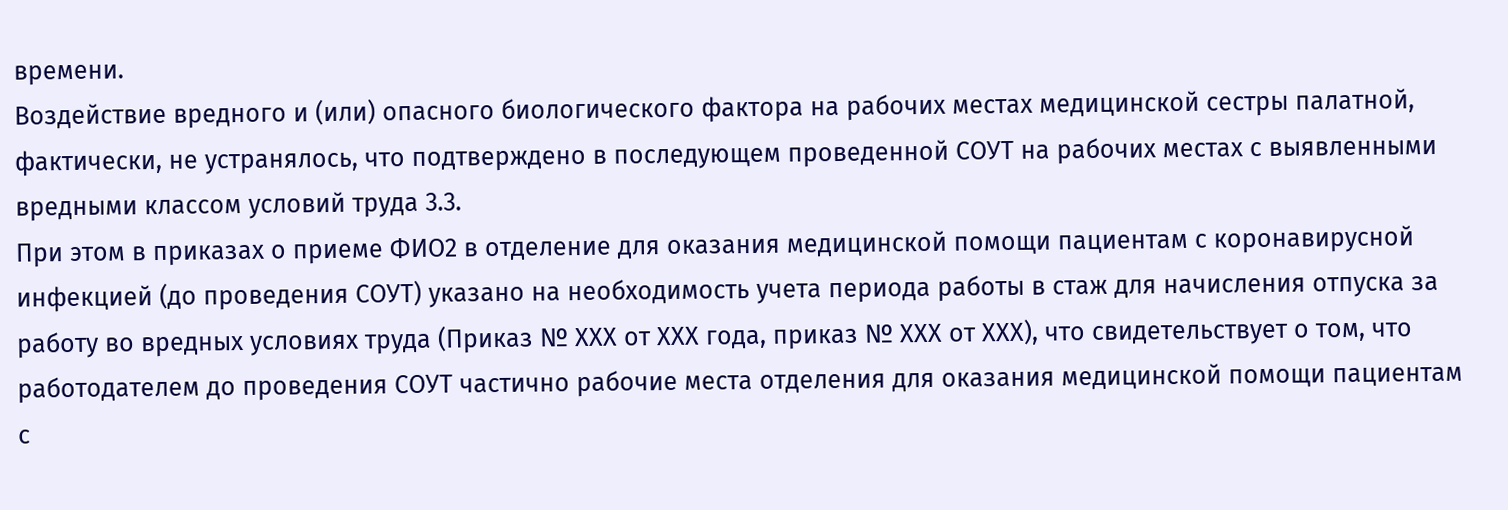времени.
Воздействие вредного и (или) опасного биологического фактора на рабочих местах медицинской сестры палатной, фактически, не устранялось, что подтверждено в последующем проведенной СОУТ на рабочих местах с выявленными вредными классом условий труда 3.3.
При этом в приказах о приеме ФИО2 в отделение для оказания медицинской помощи пациентам с коронавирусной инфекцией (до проведения СОУТ) указано на необходимость учета периода работы в стаж для начисления отпуска за работу во вредных условиях труда (Приказ № ХХХ от ХХХ года, приказ № ХХХ от ХХХ), что свидетельствует о том, что работодателем до проведения СОУТ частично рабочие места отделения для оказания медицинской помощи пациентам с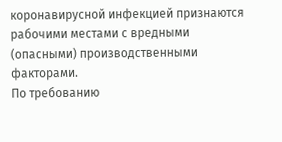коронавирусной инфекцией признаются рабочими местами с вредными (опасными) производственными факторами.
По требованию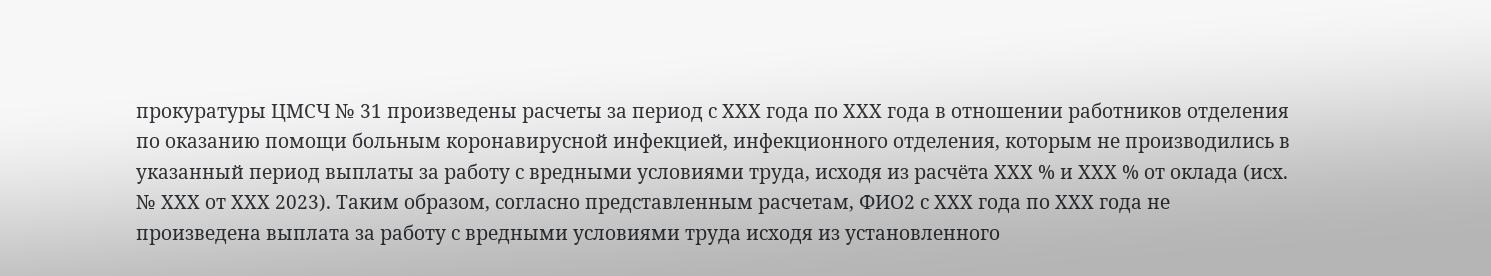прокуратуры ЦМСЧ № 31 произведены расчеты за период с ХХХ года по ХХХ года в отношении работников отделения по оказанию помощи больным коронавирусной инфекцией, инфекционного отделения, которым не производились в указанный период выплаты за работу с вредными условиями труда, исходя из расчёта ХХХ % и ХХХ % от оклада (исх. № ХХХ от ХХХ 2023). Таким образом, согласно представленным расчетам, ФИО2 с ХХХ года по ХХХ года не произведена выплата за работу с вредными условиями труда исходя из установленного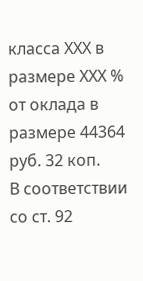класса ХХХ в размере ХХХ % от оклада в размере 44364 руб. 32 коп.
В соответствии со ст. 92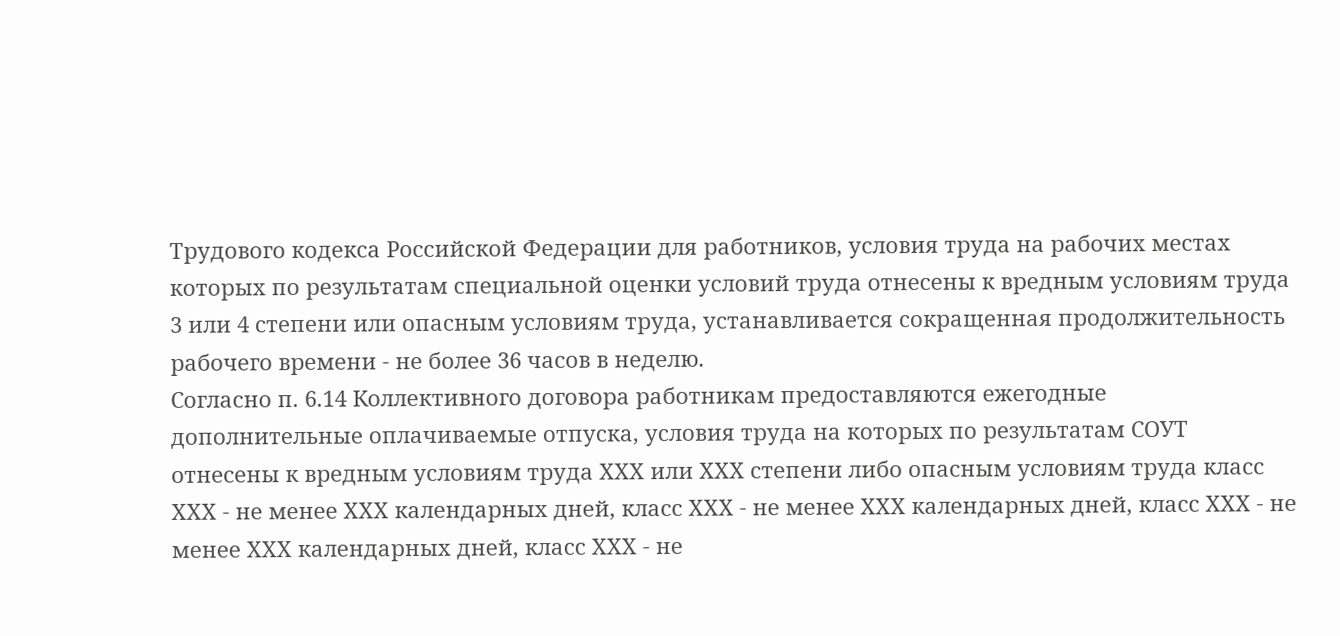Трудового кодекса Российской Федерации для работников, условия труда на рабочих местах которых по результатам специальной оценки условий труда отнесены к вредным условиям труда 3 или 4 степени или опасным условиям труда, устанавливается сокращенная продолжительность рабочего времени - не более 36 часов в неделю.
Согласно п. 6.14 Коллективного договора работникам предоставляются ежегодные дополнительные оплачиваемые отпуска, условия труда на которых по результатам СОУТ отнесены к вредным условиям труда ХХХ или ХХХ степени либо опасным условиям труда класс ХХХ - не менее ХХХ календарных дней, класс ХХХ - не менее ХХХ календарных дней, класс ХХХ - не менее ХХХ календарных дней, класс ХХХ - не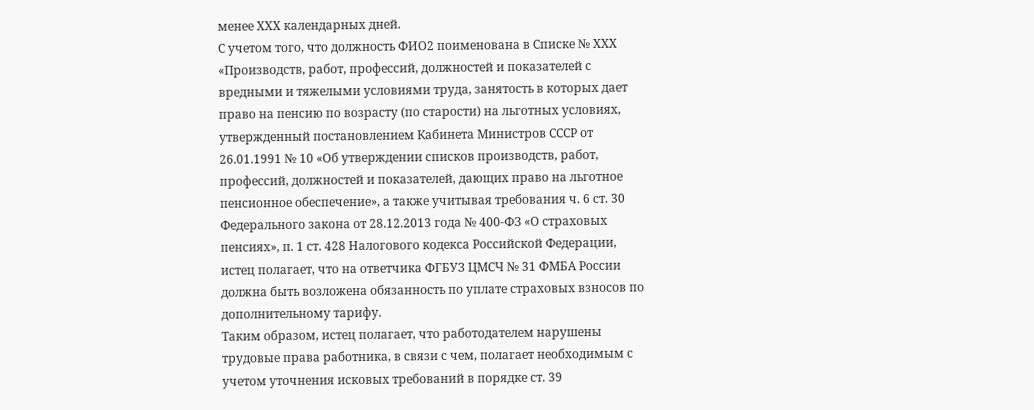менее ХХХ календарных дней.
С учетом того, что должность ФИО2 поименована в Списке № ХХХ «Производств, работ, профессий, должностей и показателей с вредными и тяжелыми условиями труда, занятость в которых дает право на пенсию по возрасту (по старости) на льготных условиях, утвержденный постановлением Кабинета Министров СССР от 26.01.1991 № 10 «Об утверждении списков производств, работ, профессий, должностей и показателей, дающих право на льготное пенсионное обеспечение», а также учитывая требования ч. 6 ст. 30 Федерального закона от 28.12.2013 года № 400-ФЗ «О страховых пенсиях», п. 1 ст. 428 Налогового кодекса Российской Федерации, истец полагает, что на ответчика ФГБУЗ ЦМСЧ № 31 ФМБА России должна быть возложена обязанность по уплате страховых взносов по дополнительному тарифу.
Таким образом, истец полагает, что работодателем нарушены трудовые права работника, в связи с чем, полагает необходимым с учетом уточнения исковых требований в порядке ст. 39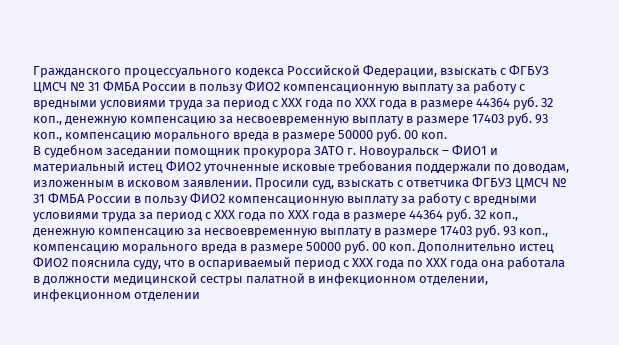Гражданского процессуального кодекса Российской Федерации, взыскать с ФГБУЗ ЦМСЧ № 31 ФМБА России в пользу ФИО2 компенсационную выплату за работу с вредными условиями труда за период с ХХХ года по ХХХ года в размере 44364 руб. 32 коп., денежную компенсацию за несвоевременную выплату в размере 17403 руб. 93 коп., компенсацию морального вреда в размере 50000 руб. 00 коп.
В судебном заседании помощник прокурора ЗАТО г. Новоуральск – ФИО1 и материальный истец ФИО2 уточненные исковые требования поддержали по доводам, изложенным в исковом заявлении. Просили суд, взыскать с ответчика ФГБУЗ ЦМСЧ № 31 ФМБА России в пользу ФИО2 компенсационную выплату за работу с вредными условиями труда за период с ХХХ года по ХХХ года в размере 44364 руб. 32 коп., денежную компенсацию за несвоевременную выплату в размере 17403 руб. 93 коп., компенсацию морального вреда в размере 50000 руб. 00 коп. Дополнительно истец ФИО2 пояснила суду, что в оспариваемый период с ХХХ года по ХХХ года она работала в должности медицинской сестры палатной в инфекционном отделении, инфекционном отделении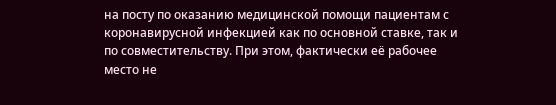на посту по оказанию медицинской помощи пациентам с коронавирусной инфекцией как по основной ставке, так и по совместительству. При этом, фактически её рабочее место не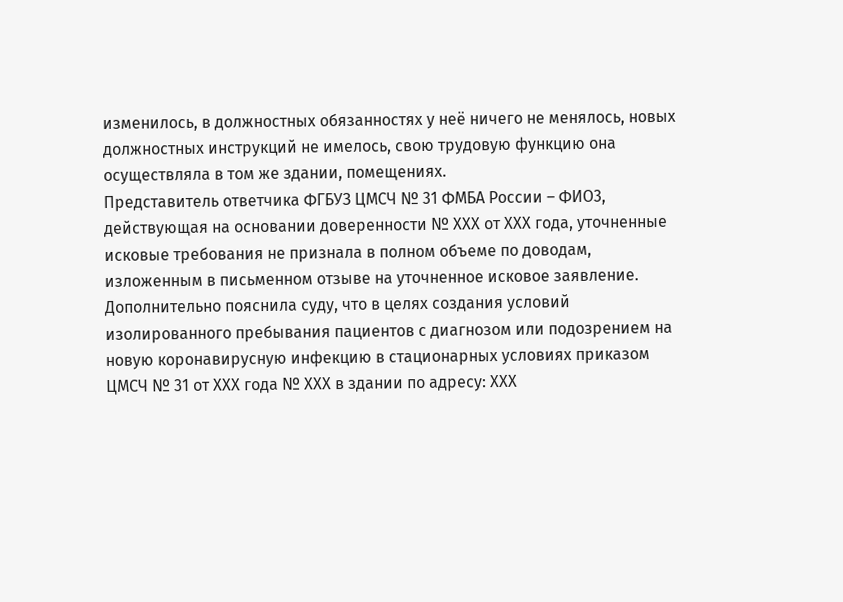изменилось, в должностных обязанностях у неё ничего не менялось, новых должностных инструкций не имелось, свою трудовую функцию она осуществляла в том же здании, помещениях.
Представитель ответчика ФГБУЗ ЦМСЧ № 31 ФМБА России – ФИО3, действующая на основании доверенности № ХХХ от ХХХ года, уточненные исковые требования не признала в полном объеме по доводам, изложенным в письменном отзыве на уточненное исковое заявление. Дополнительно пояснила суду, что в целях создания условий изолированного пребывания пациентов с диагнозом или подозрением на новую коронавирусную инфекцию в стационарных условиях приказом ЦМСЧ № 31 от ХХХ года № ХХХ в здании по адресу: ХХХ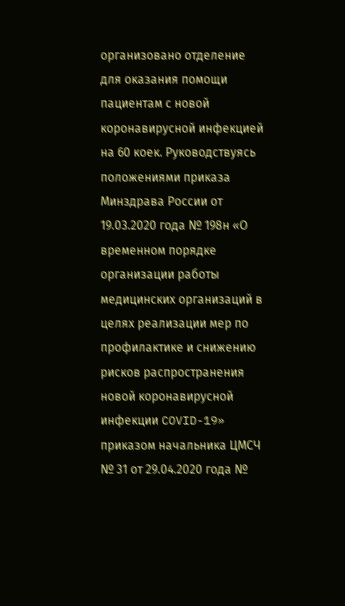организовано отделение для оказания помощи пациентам с новой коронавирусной инфекцией на 60 коек. Руководствуясь положениями приказа Минздрава России от 19.03.2020 года № 198н «О временном порядке организации работы медицинских организаций в целях реализации мер по профилактике и снижению рисков распространения новой коронавирусной инфекции COVID-19» приказом начальника ЦМСЧ № 31 от 29.04.2020 года №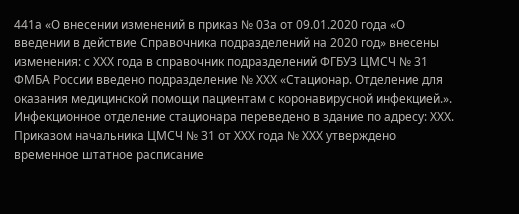441а «О внесении изменений в приказ № 03а от 09.01.2020 года «О введении в действие Справочника подразделений на 2020 год» внесены изменения: с ХХХ года в справочник подразделений ФГБУЗ ЦМСЧ № 31 ФМБА России введено подразделение № ХХХ «Стационар. Отделение для оказания медицинской помощи пациентам с коронавирусной инфекцией.». Инфекционное отделение стационара переведено в здание по адресу: ХХХ. Приказом начальника ЦМСЧ № 31 от ХХХ года № ХХХ утверждено временное штатное расписание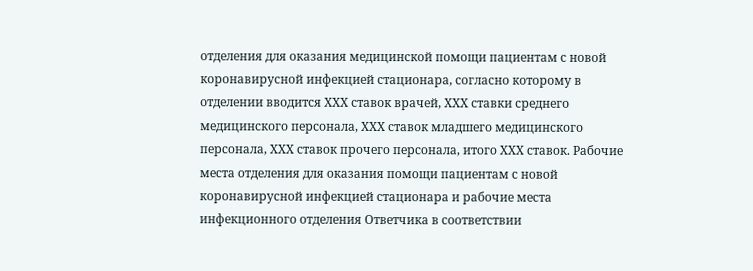отделения для оказания медицинской помощи пациентам с новой коронавирусной инфекцией стационара, согласно которому в отделении вводится ХХХ ставок врачей, ХХХ ставки среднего медицинского персонала, ХХХ ставок младшего медицинского персонала, ХХХ ставок прочего персонала, итого ХХХ ставок. Рабочие места отделения для оказания помощи пациентам с новой коронавирусной инфекцией стационара и рабочие места инфекционного отделения Ответчика в соответствии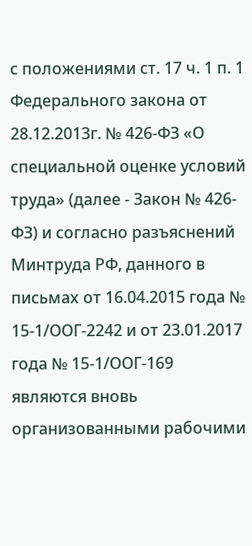с положениями ст. 17 ч. 1 п. 1 Федерального закона от 28.12.2013г. № 426-ФЗ «О специальной оценке условий труда» (далее - Закон № 426-ФЗ) и согласно разъяснений Минтруда РФ, данного в письмах от 16.04.2015 года № 15-1/ООГ-2242 и от 23.01.2017 года № 15-1/ООГ-169 являются вновь организованными рабочими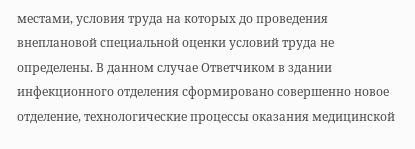местами, условия труда на которых до проведения внеплановой специальной оценки условий труда не определены. В данном случае Ответчиком в здании инфекционного отделения сформировано совершенно новое отделение, технологические процессы оказания медицинской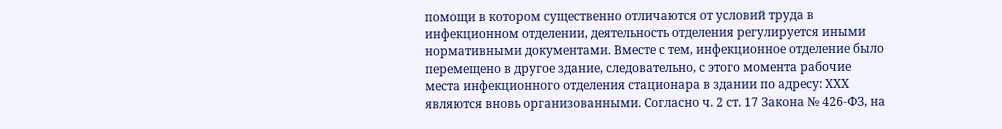помощи в котором существенно отличаются от условий труда в инфекционном отделении, деятельность отделения регулируется иными нормативными документами. Вместе с тем, инфекционное отделение было перемещено в другое здание, следовательно, с этого момента рабочие места инфекционного отделения стационара в здании по адресу: ХХХ являются вновь организованными. Согласно ч. 2 ст. 17 Закона № 426-ФЗ, на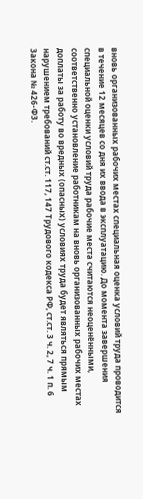вновь организованных рабочих местах специальная оценка условий труда проводится в течение 12 месяцев со дня их ввода в эксплуатацию. До момента завершения специальной оценки условий труда рабочие места считаются неоценёнными, соответственно установление работникам на вновь организованных рабочих местах доплаты за работу во вредных (опасных) условиях труда будет являться прямым нарушением требований ст.ст. 117, 147 Трудового кодекса РФ, ст.ст. 3 ч. 2, 7 ч. 1 п. 6 Закона № 426-ФЗ.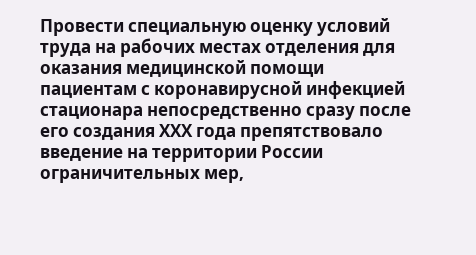Провести специальную оценку условий труда на рабочих местах отделения для оказания медицинской помощи пациентам с коронавирусной инфекцией стационара непосредственно сразу после его создания ХХХ года препятствовало введение на территории России ограничительных мер,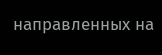направленных на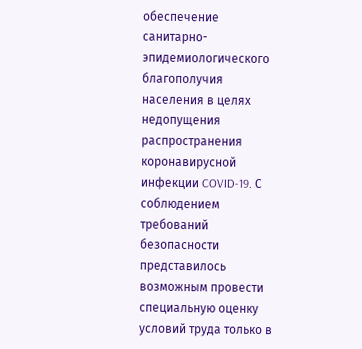обеспечение санитарно-эпидемиологического благополучия населения в целях недопущения распространения коронавирусной инфекции COVID-19. С соблюдением требований безопасности представилось возможным провести специальную оценку условий труда только в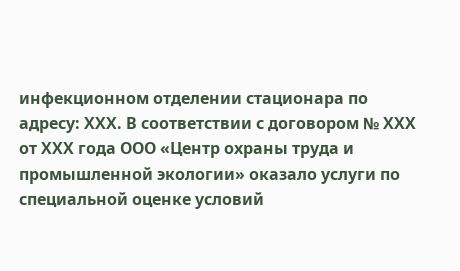инфекционном отделении стационара по адресу: ХХХ. В соответствии с договором № ХХХ от ХХХ года ООО «Центр охраны труда и промышленной экологии» оказало услуги по специальной оценке условий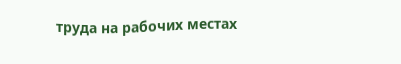труда на рабочих местах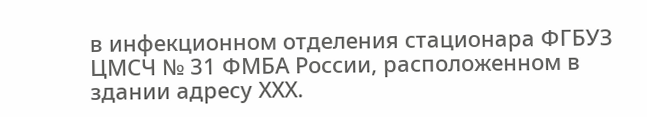в инфекционном отделения стационара ФГБУЗ ЦМСЧ № 31 ФМБА России, расположенном в здании адресу ХХХ.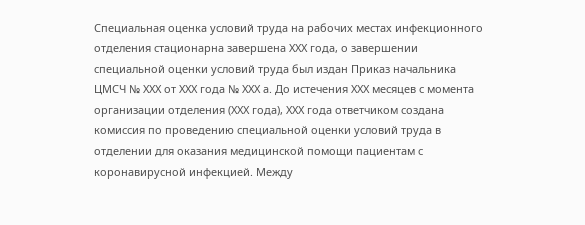Специальная оценка условий труда на рабочих местах инфекционного отделения стационарна завершена ХХХ года, о завершении специальной оценки условий труда был издан Приказ начальника ЦМСЧ № ХХХ от ХХХ года № ХХХ а. До истечения ХХХ месяцев с момента организации отделения (ХХХ года), ХХХ года ответчиком создана комиссия по проведению специальной оценки условий труда в отделении для оказания медицинской помощи пациентам с коронавирусной инфекцией. Между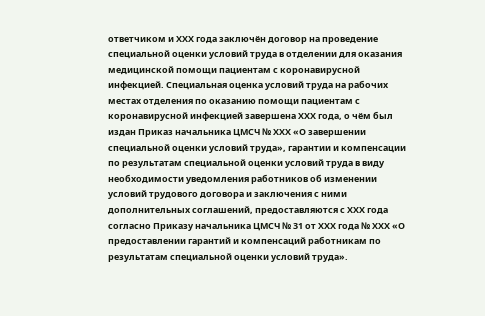ответчиком и ХХХ года заключён договор на проведение специальной оценки условий труда в отделении для оказания медицинской помощи пациентам с коронавирусной инфекцией. Специальная оценка условий труда на рабочих местах отделения по оказанию помощи пациентам с коронавирусной инфекцией завершена ХХХ года, о чём был издан Приказ начальника ЦМСЧ № ХХХ «О завершении специальной оценки условий труда», гарантии и компенсации по результатам специальной оценки условий труда в виду необходимости уведомления работников об изменении условий трудового договора и заключения с ними дополнительных соглашений, предоставляются с ХХХ года согласно Приказу начальника ЦМСЧ № 31 от ХХХ года № ХХХ «О предоставлении гарантий и компенсаций работникам по результатам специальной оценки условий труда».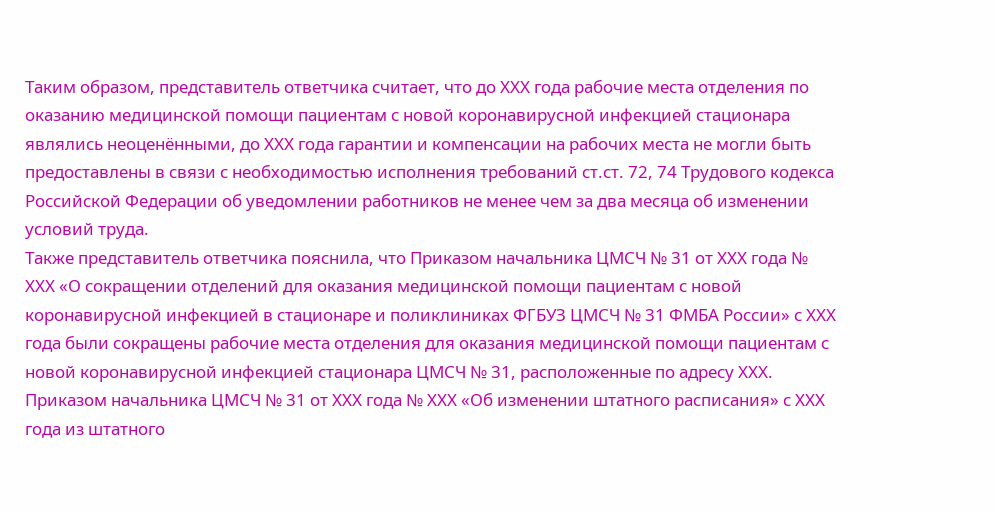Таким образом, представитель ответчика считает, что до ХХХ года рабочие места отделения по оказанию медицинской помощи пациентам с новой коронавирусной инфекцией стационара являлись неоценёнными, до ХХХ года гарантии и компенсации на рабочих места не могли быть предоставлены в связи с необходимостью исполнения требований ст.ст. 72, 74 Трудового кодекса Российской Федерации об уведомлении работников не менее чем за два месяца об изменении условий труда.
Также представитель ответчика пояснила, что Приказом начальника ЦМСЧ № 31 от ХХХ года № ХХХ «О сокращении отделений для оказания медицинской помощи пациентам с новой коронавирусной инфекцией в стационаре и поликлиниках ФГБУЗ ЦМСЧ № 31 ФМБА России» с ХХХ года были сокращены рабочие места отделения для оказания медицинской помощи пациентам с новой коронавирусной инфекцией стационара ЦМСЧ № 31, расположенные по адресу ХХХ. Приказом начальника ЦМСЧ № 31 от ХХХ года № ХХХ «Об изменении штатного расписания» с ХХХ года из штатного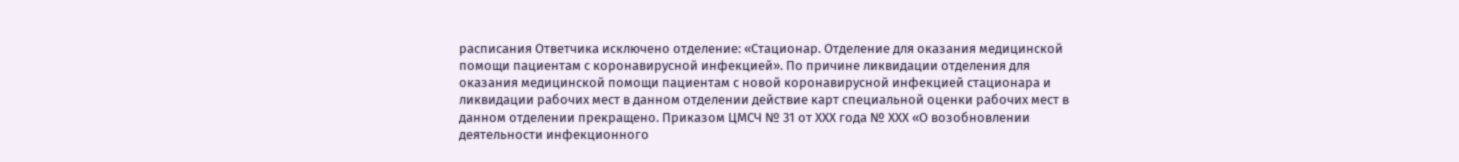расписания Ответчика исключено отделение: «Стационар. Отделение для оказания медицинской помощи пациентам с коронавирусной инфекцией». По причине ликвидации отделения для оказания медицинской помощи пациентам с новой коронавирусной инфекцией стационара и ликвидации рабочих мест в данном отделении действие карт специальной оценки рабочих мест в данном отделении прекращено. Приказом ЦМСЧ № 31 от ХХХ года № ХХХ «О возобновлении деятельности инфекционного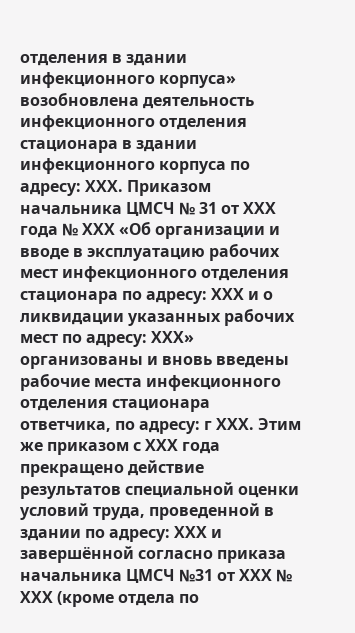отделения в здании инфекционного корпуса» возобновлена деятельность инфекционного отделения стационара в здании инфекционного корпуса по адресу: ХХХ. Приказом начальника ЦМСЧ № 31 от ХХХ года № ХХХ «Об организации и вводе в эксплуатацию рабочих мест инфекционного отделения стационара по адресу: ХХХ и о ликвидации указанных рабочих мест по адресу: ХХХ» организованы и вновь введены рабочие места инфекционного отделения стационара ответчика, по адресу: г ХХХ. Этим же приказом с ХХХ года прекращено действие результатов специальной оценки условий труда, проведенной в здании по адресу: ХХХ и завершённой согласно приказа начальника ЦМСЧ №31 от ХХХ № ХХХ (кроме отдела по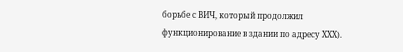борьбе с ВИЧ, который продолжил функционирование в здании по адресу ХХХ).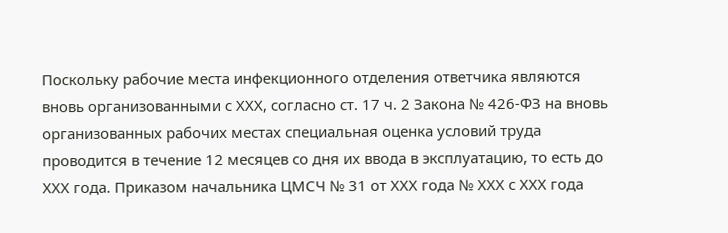Поскольку рабочие места инфекционного отделения ответчика являются вновь организованными с ХХХ, согласно ст. 17 ч. 2 Закона № 426-ФЗ на вновь организованных рабочих местах специальная оценка условий труда проводится в течение 12 месяцев со дня их ввода в эксплуатацию, то есть до ХХХ года. Приказом начальника ЦМСЧ № 31 от ХХХ года № ХХХ с ХХХ года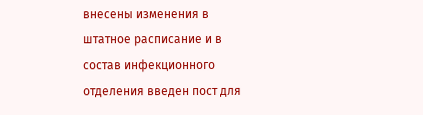внесены изменения в штатное расписание и в состав инфекционного отделения введен пост для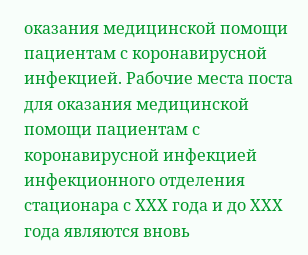оказания медицинской помощи пациентам с коронавирусной инфекцией. Рабочие места поста для оказания медицинской помощи пациентам с коронавирусной инфекцией инфекционного отделения стационара с ХХХ года и до ХХХ года являются вновь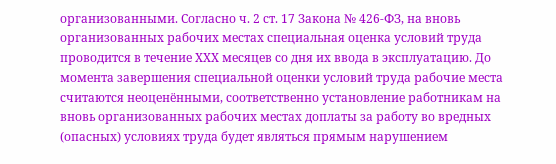организованными. Согласно ч. 2 ст. 17 Закона № 426-ФЗ, на вновь организованных рабочих местах специальная оценка условий труда проводится в течение ХХХ месяцев со дня их ввода в эксплуатацию. До момента завершения специальной оценки условий труда рабочие места считаются неоценёнными, соответственно установление работникам на вновь организованных рабочих местах доплаты за работу во вредных (опасных) условиях труда будет являться прямым нарушением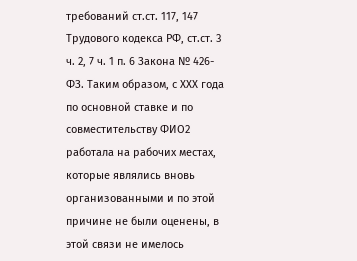требований ст.ст. 117, 147 Трудового кодекса РФ, ст.ст. 3 ч. 2, 7 ч. 1 п. 6 Закона № 426-ФЗ. Таким образом, с ХХХ года по основной ставке и по совместительству ФИО2 работала на рабочих местах, которые являлись вновь организованными и по этой причине не были оценены, в этой связи не имелось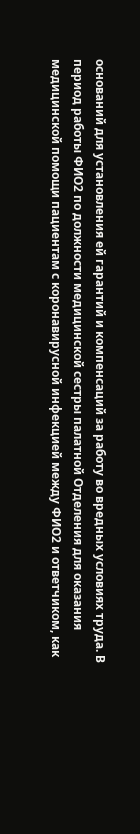оснований для установления ей гарантий и компенсаций за работу во вредных условиях труда. В период работы ФИО2 по должности медицинской сестры палатной Отделения для оказания медицинской помощи пациентам с коронавирусной инфекцией между ФИО2 и ответчиком, как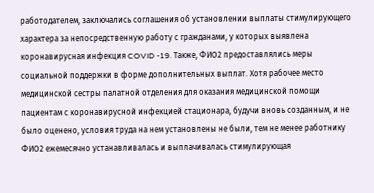работодателем, заключались соглашения об установлении выплаты стимулирующего характера за непосредственную работу с гражданами, у которых выявлена коронавирусная инфекция COVID -19. Также, ФИО2 предоставлялись меры социальной поддержки в форме дополнительных выплат. Хотя рабочее место медицинской сестры палатной отделения для оказания медицинской помощи пациентам с коронавирусной инфекцией стационара, будучи вновь созданным, и не было оценено, условия труда на нем установлены не были, тем не менее работнику ФИО2 ежемесячно устанавливалась и выплачивалась стимулирующая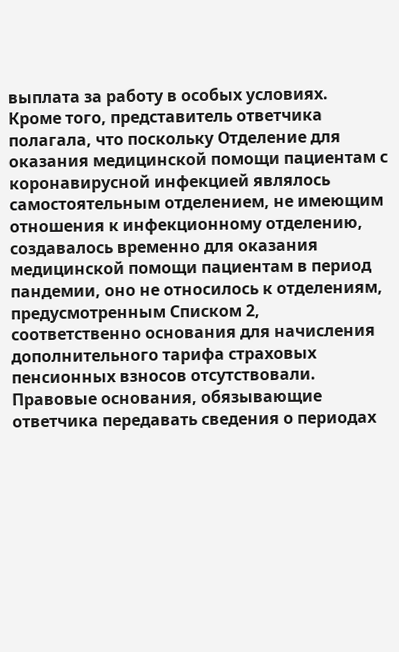выплата за работу в особых условиях.
Кроме того, представитель ответчика полагала, что поскольку Отделение для оказания медицинской помощи пациентам с коронавирусной инфекцией являлось самостоятельным отделением, не имеющим отношения к инфекционному отделению, создавалось временно для оказания медицинской помощи пациентам в период пандемии, оно не относилось к отделениям, предусмотренным Списком 2, соответственно основания для начисления дополнительного тарифа страховых пенсионных взносов отсутствовали. Правовые основания, обязывающие ответчика передавать сведения о периодах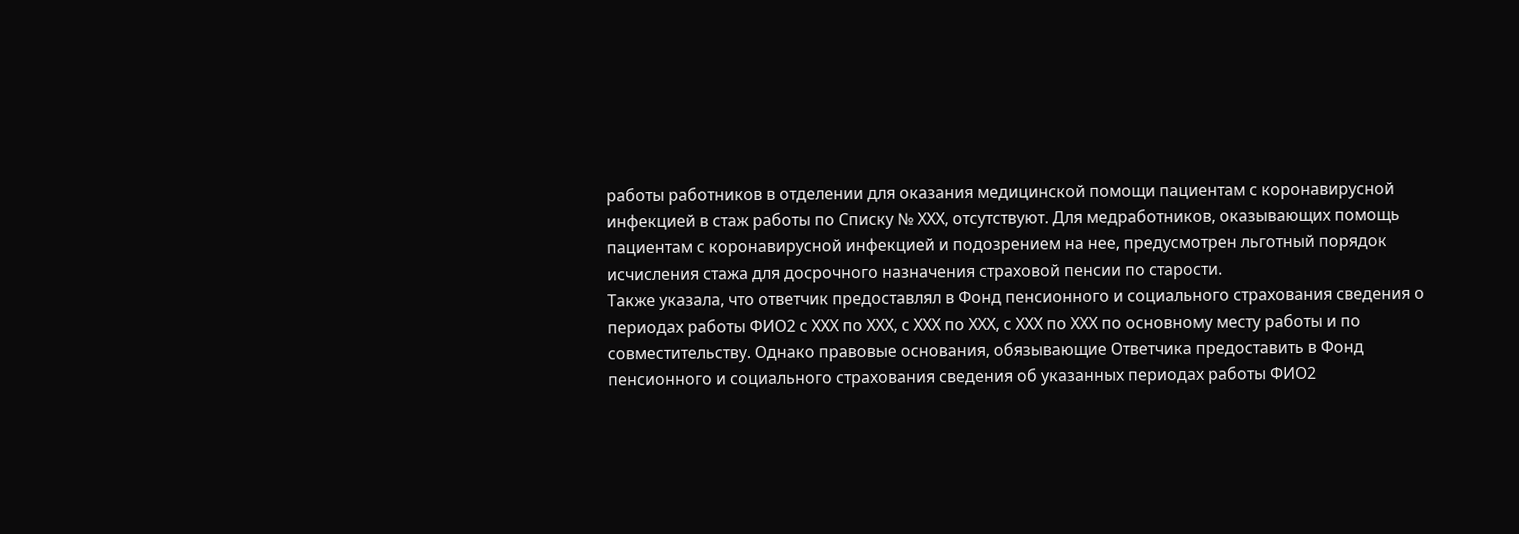работы работников в отделении для оказания медицинской помощи пациентам с коронавирусной инфекцией в стаж работы по Списку № ХХХ, отсутствуют. Для медработников, оказывающих помощь пациентам с коронавирусной инфекцией и подозрением на нее, предусмотрен льготный порядок исчисления стажа для досрочного назначения страховой пенсии по старости.
Также указала, что ответчик предоставлял в Фонд пенсионного и социального страхования сведения о периодах работы ФИО2 с ХХХ по ХХХ, с ХХХ по ХХХ, с ХХХ по ХХХ по основному месту работы и по совместительству. Однако правовые основания, обязывающие Ответчика предоставить в Фонд пенсионного и социального страхования сведения об указанных периодах работы ФИО2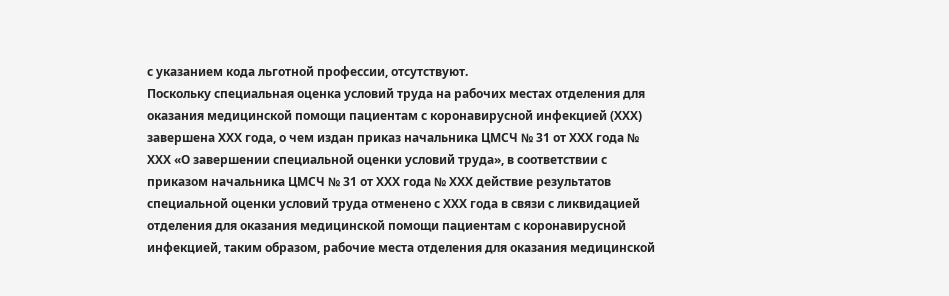с указанием кода льготной профессии, отсутствуют.
Поскольку специальная оценка условий труда на рабочих местах отделения для оказания медицинской помощи пациентам с коронавирусной инфекцией (ХХХ) завершена ХХХ года, о чем издан приказ начальника ЦМСЧ № 31 от ХХХ года № ХХХ «О завершении специальной оценки условий труда», в соответствии с приказом начальника ЦМСЧ № 31 от ХХХ года № ХХХ действие результатов специальной оценки условий труда отменено с ХХХ года в связи с ликвидацией отделения для оказания медицинской помощи пациентам с коронавирусной инфекцией, таким образом, рабочие места отделения для оказания медицинской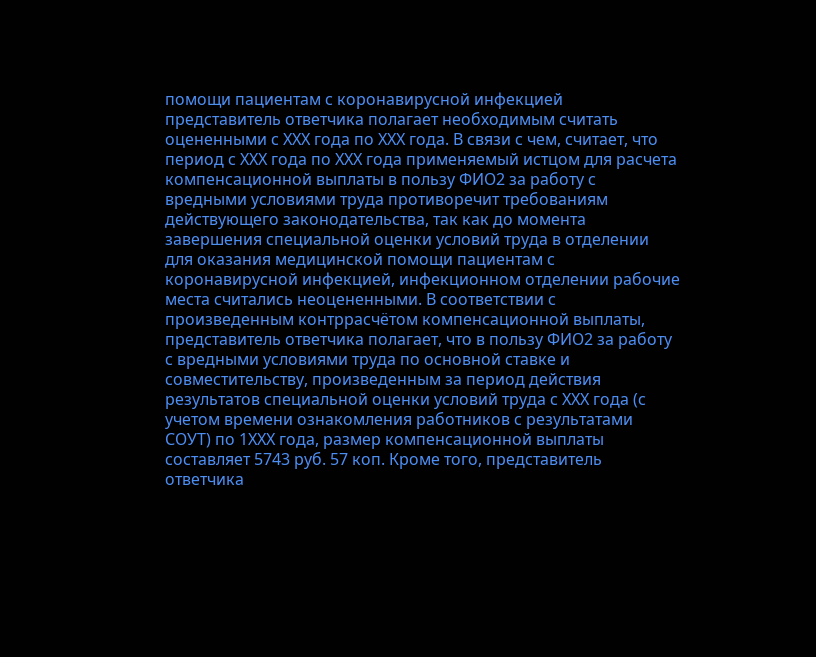помощи пациентам с коронавирусной инфекцией представитель ответчика полагает необходимым считать оцененными с ХХХ года по ХХХ года. В связи с чем, считает, что период с ХХХ года по ХХХ года применяемый истцом для расчета компенсационной выплаты в пользу ФИО2 за работу с вредными условиями труда противоречит требованиям действующего законодательства, так как до момента завершения специальной оценки условий труда в отделении для оказания медицинской помощи пациентам с коронавирусной инфекцией, инфекционном отделении рабочие места считались неоцененными. В соответствии с произведенным контррасчётом компенсационной выплаты, представитель ответчика полагает, что в пользу ФИО2 за работу с вредными условиями труда по основной ставке и совместительству, произведенным за период действия результатов специальной оценки условий труда с ХХХ года (с учетом времени ознакомления работников с результатами СОУТ) по 1ХХХ года, размер компенсационной выплаты составляет 5743 руб. 57 коп. Кроме того, представитель ответчика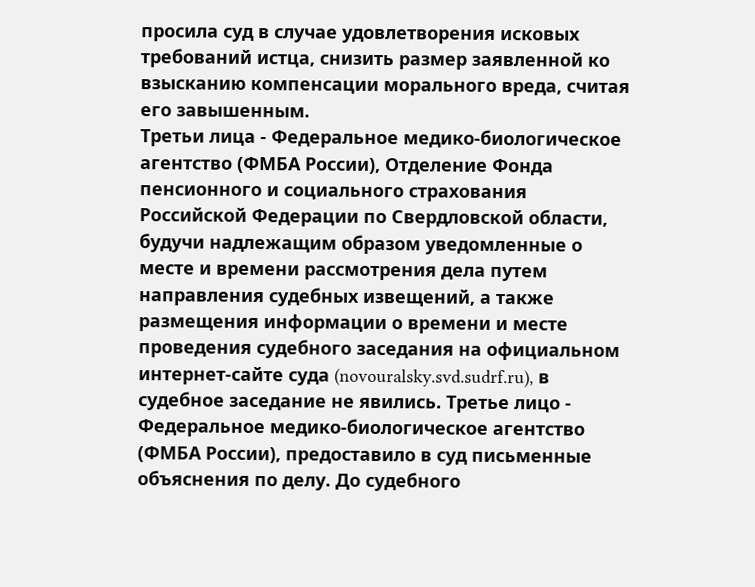просила суд в случае удовлетворения исковых требований истца, снизить размер заявленной ко взысканию компенсации морального вреда, считая его завышенным.
Третьи лица - Федеральное медико-биологическое агентство (ФМБА России), Отделение Фонда пенсионного и социального страхования Российской Федерации по Свердловской области, будучи надлежащим образом уведомленные о месте и времени рассмотрения дела путем направления судебных извещений, а также размещения информации о времени и месте проведения судебного заседания на официальном интернет-сайте суда (novouralsky.svd.sudrf.ru), в судебное заседание не явились. Третье лицо - Федеральное медико-биологическое агентство (ФМБА России), предоставило в суд письменные объяснения по делу. До судебного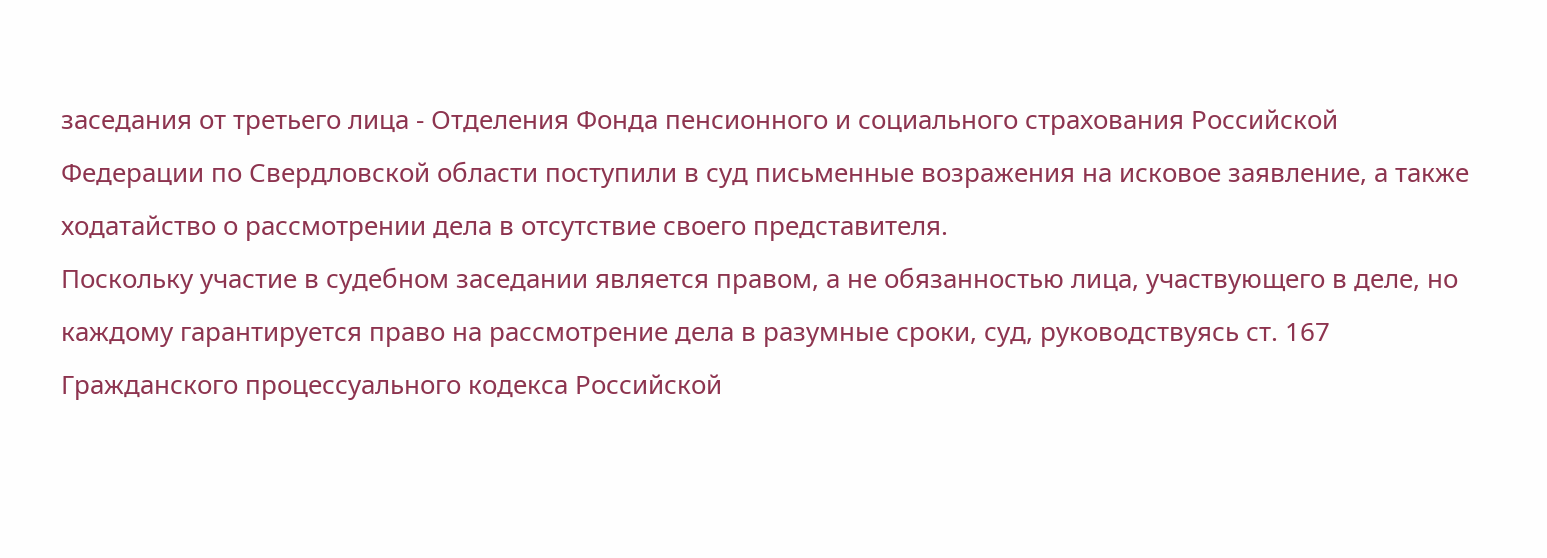заседания от третьего лица - Отделения Фонда пенсионного и социального страхования Российской Федерации по Свердловской области поступили в суд письменные возражения на исковое заявление, а также ходатайство о рассмотрении дела в отсутствие своего представителя.
Поскольку участие в судебном заседании является правом, а не обязанностью лица, участвующего в деле, но каждому гарантируется право на рассмотрение дела в разумные сроки, суд, руководствуясь ст. 167 Гражданского процессуального кодекса Российской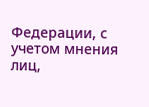Федерации, с учетом мнения лиц,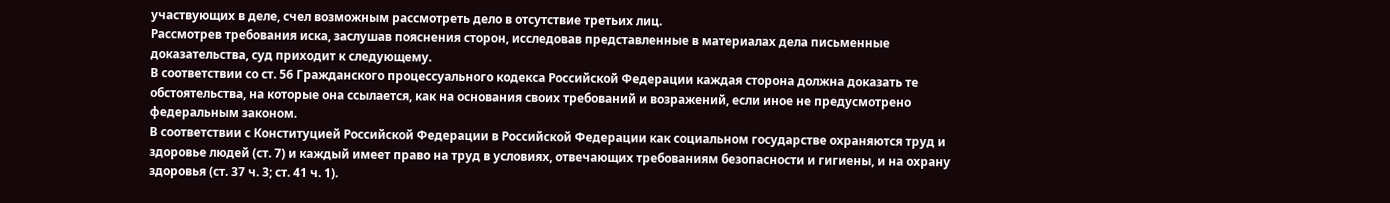участвующих в деле, счел возможным рассмотреть дело в отсутствие третьих лиц.
Рассмотрев требования иска, заслушав пояснения сторон, исследовав представленные в материалах дела письменные доказательства, суд приходит к следующему.
В соответствии со ст. 56 Гражданского процессуального кодекса Российской Федерации каждая сторона должна доказать те обстоятельства, на которые она ссылается, как на основания своих требований и возражений, если иное не предусмотрено федеральным законом.
В соответствии с Конституцией Российской Федерации в Российской Федерации как социальном государстве охраняются труд и здоровье людей (ст. 7) и каждый имеет право на труд в условиях, отвечающих требованиям безопасности и гигиены, и на охрану здоровья (ст. 37 ч. 3; ст. 41 ч. 1).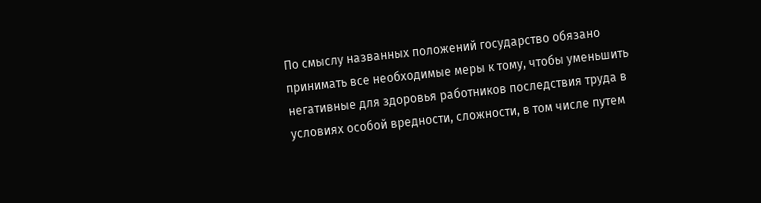По смыслу названных положений государство обязано принимать все необходимые меры к тому, чтобы уменьшить негативные для здоровья работников последствия труда в условиях особой вредности, сложности, в том числе путем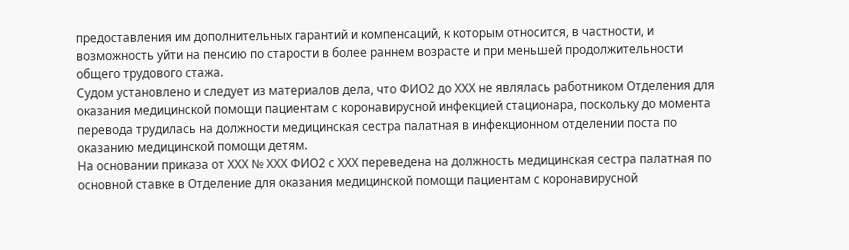предоставления им дополнительных гарантий и компенсаций, к которым относится, в частности, и возможность уйти на пенсию по старости в более раннем возрасте и при меньшей продолжительности общего трудового стажа.
Судом установлено и следует из материалов дела, что ФИО2 до ХХХ не являлась работником Отделения для оказания медицинской помощи пациентам с коронавирусной инфекцией стационара, поскольку до момента перевода трудилась на должности медицинская сестра палатная в инфекционном отделении поста по оказанию медицинской помощи детям.
На основании приказа от ХХХ № ХХХ ФИО2 с ХХХ переведена на должность медицинская сестра палатная по основной ставке в Отделение для оказания медицинской помощи пациентам с коронавирусной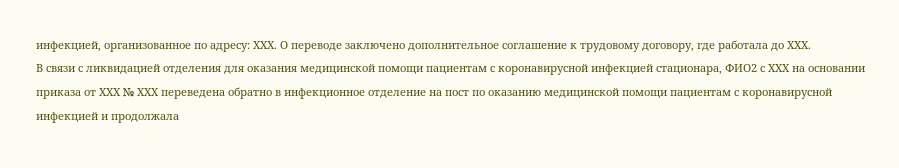инфекцией, организованное по адресу: ХХХ. О переводе заключено дополнительное соглашение к трудовому договору, где работала до ХХХ.
В связи с ликвидацией отделения для оказания медицинской помощи пациентам с коронавирусной инфекцией стационара, ФИО2 с ХХХ на основании приказа от ХХХ № ХХХ переведена обратно в инфекционное отделение на пост по оказанию медицинской помощи пациентам с коронавирусной инфекцией и продолжала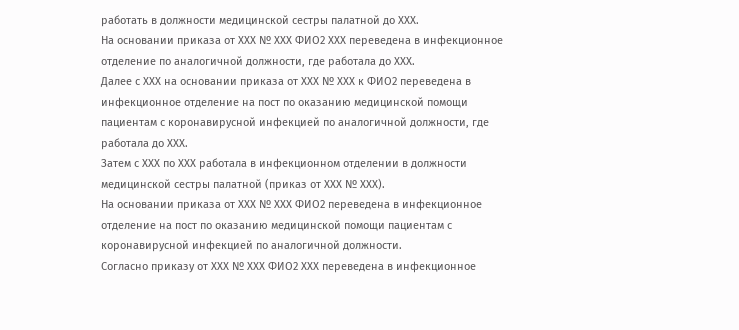работать в должности медицинской сестры палатной до ХХХ.
На основании приказа от ХХХ № ХХХ ФИО2 ХХХ переведена в инфекционное отделение по аналогичной должности, где работала до ХХХ.
Далее с ХХХ на основании приказа от ХХХ № ХХХ к ФИО2 переведена в инфекционное отделение на пост по оказанию медицинской помощи пациентам с коронавирусной инфекцией по аналогичной должности, где работала до ХХХ.
Затем с ХХХ по ХХХ работала в инфекционном отделении в должности медицинской сестры палатной (приказ от ХХХ № ХХХ).
На основании приказа от ХХХ № ХХХ ФИО2 переведена в инфекционное отделение на пост по оказанию медицинской помощи пациентам с коронавирусной инфекцией по аналогичной должности.
Согласно приказу от ХХХ № ХХХ ФИО2 ХХХ переведена в инфекционное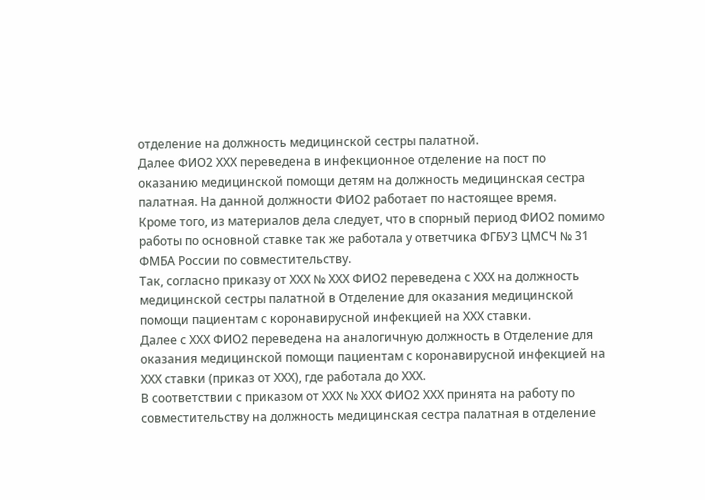отделение на должность медицинской сестры палатной.
Далее ФИО2 ХХХ переведена в инфекционное отделение на пост по оказанию медицинской помощи детям на должность медицинская сестра палатная. На данной должности ФИО2 работает по настоящее время.
Кроме того, из материалов дела следует, что в спорный период ФИО2 помимо работы по основной ставке так же работала у ответчика ФГБУЗ ЦМСЧ № 31 ФМБА России по совместительству.
Так, согласно приказу от ХХХ № ХХХ ФИО2 переведена с ХХХ на должность медицинской сестры палатной в Отделение для оказания медицинской помощи пациентам с коронавирусной инфекцией на ХХХ ставки.
Далее с ХХХ ФИО2 переведена на аналогичную должность в Отделение для оказания медицинской помощи пациентам с коронавирусной инфекцией на ХХХ ставки (приказ от ХХХ), где работала до ХХХ.
В соответствии с приказом от ХХХ № ХХХ ФИО2 ХХХ принята на работу по совместительству на должность медицинская сестра палатная в отделение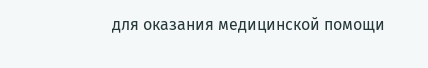для оказания медицинской помощи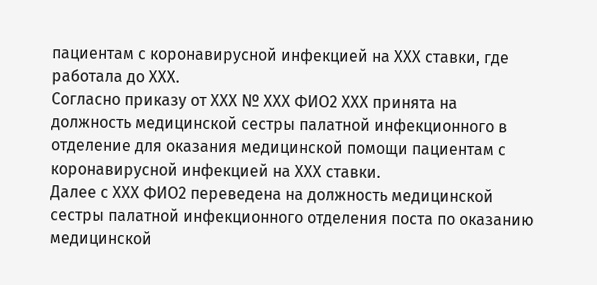пациентам с коронавирусной инфекцией на ХХХ ставки, где работала до ХХХ.
Согласно приказу от ХХХ № ХХХ ФИО2 ХХХ принята на должность медицинской сестры палатной инфекционного в отделение для оказания медицинской помощи пациентам с коронавирусной инфекцией на ХХХ ставки.
Далее с ХХХ ФИО2 переведена на должность медицинской сестры палатной инфекционного отделения поста по оказанию медицинской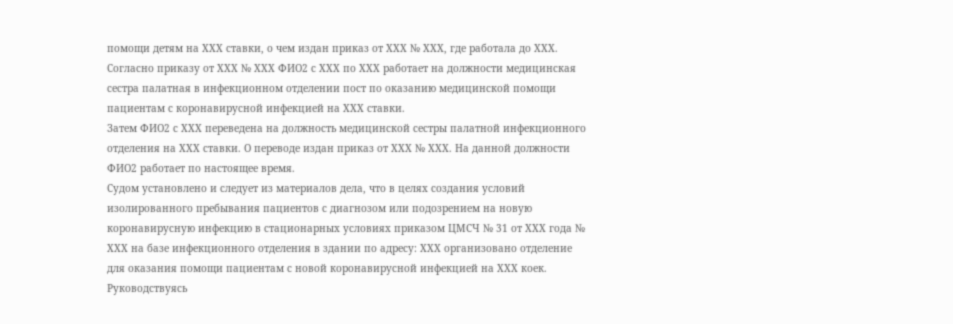помощи детям на ХХХ ставки, о чем издан приказ от ХХХ № ХХХ, где работала до ХХХ.
Согласно приказу от ХХХ № ХХХ ФИО2 с ХХХ по ХХХ работает на должности медицинская сестра палатная в инфекционном отделении пост по оказанию медицинской помощи пациентам с коронавирусной инфекцией на ХХХ ставки.
Затем ФИО2 с ХХХ переведена на должность медицинской сестры палатной инфекционного отделения на ХХХ ставки. О переводе издан приказ от ХХХ № ХХХ. На данной должности ФИО2 работает по настоящее время.
Судом установлено и следует из материалов дела, что в целях создания условий изолированного пребывания пациентов с диагнозом или подозрением на новую коронавирусную инфекцию в стационарных условиях приказом ЦМСЧ № 31 от ХХХ года № ХХХ на базе инфекционного отделения в здании по адресу: ХХХ организовано отделение для оказания помощи пациентам с новой коронавирусной инфекцией на ХХХ коек.
Руководствуясь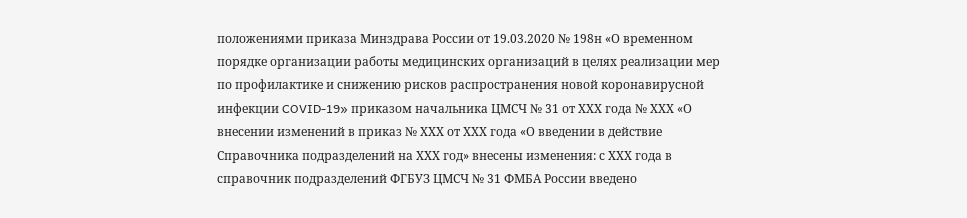положениями приказа Минздрава России от 19.03.2020 № 198н «О временном порядке организации работы медицинских организаций в целях реализации мер по профилактике и снижению рисков распространения новой коронавирусной инфекции COVID-19» приказом начальника ЦМСЧ № 31 от ХХХ года № ХХХ «О внесении изменений в приказ № ХХХ от ХХХ года «О введении в действие Справочника подразделений на ХХХ год» внесены изменения: с ХХХ года в справочник подразделений ФГБУЗ ЦМСЧ № 31 ФМБА России введено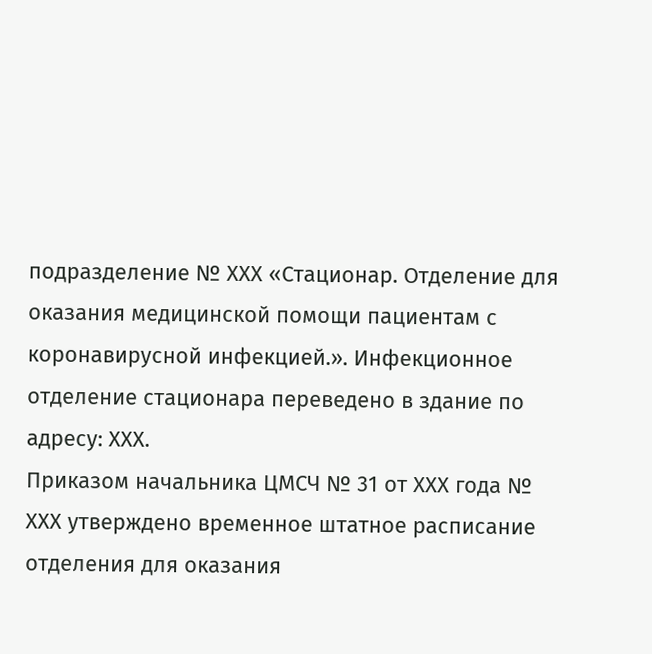подразделение № ХХХ «Стационар. Отделение для оказания медицинской помощи пациентам с коронавирусной инфекцией.». Инфекционное отделение стационара переведено в здание по адресу: ХХХ.
Приказом начальника ЦМСЧ № 31 от ХХХ года № ХХХ утверждено временное штатное расписание отделения для оказания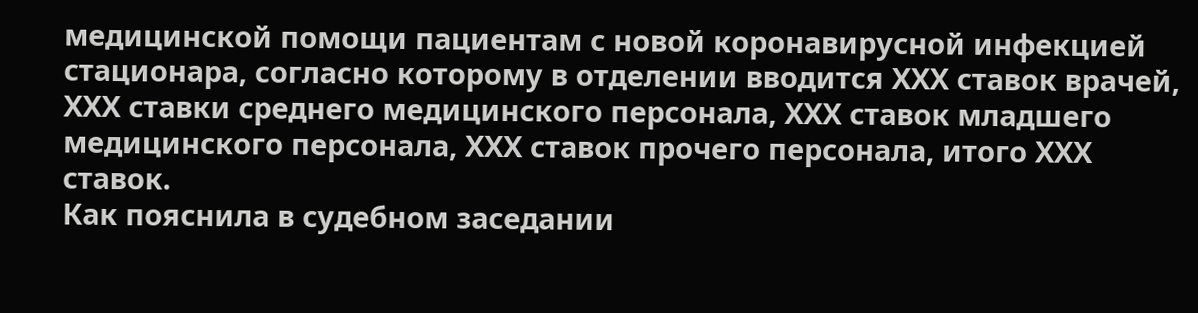медицинской помощи пациентам с новой коронавирусной инфекцией стационара, согласно которому в отделении вводится ХХХ ставок врачей, ХХХ ставки среднего медицинского персонала, ХХХ ставок младшего медицинского персонала, ХХХ ставок прочего персонала, итого ХХХ ставок.
Как пояснила в судебном заседании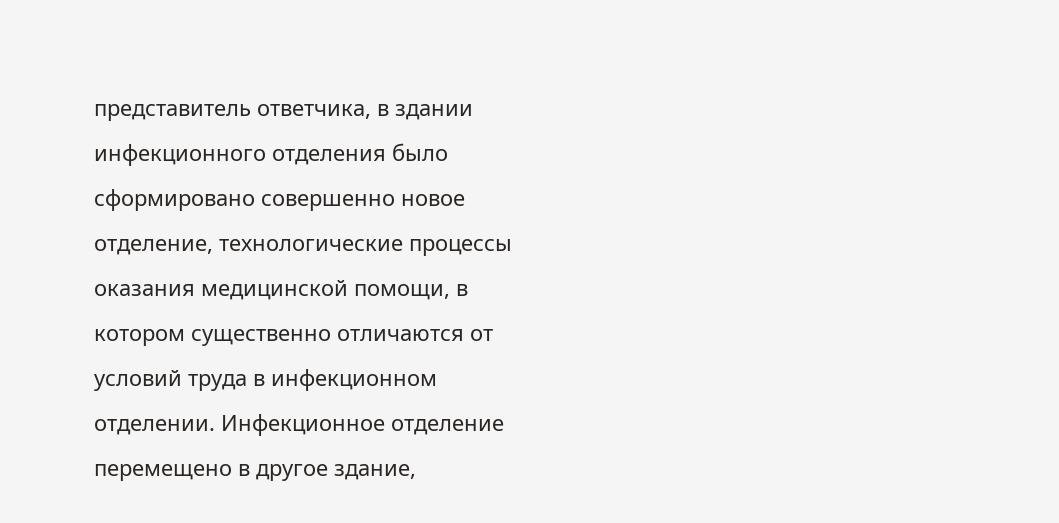представитель ответчика, в здании инфекционного отделения было сформировано совершенно новое отделение, технологические процессы оказания медицинской помощи, в котором существенно отличаются от условий труда в инфекционном отделении. Инфекционное отделение перемещено в другое здание,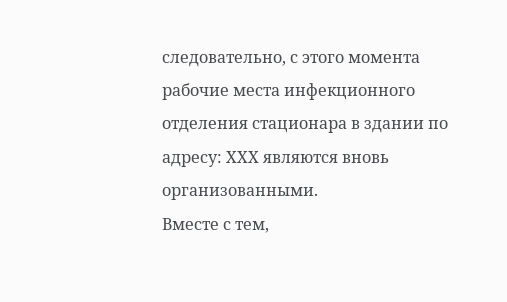следовательно, с этого момента рабочие места инфекционного отделения стационара в здании по адресу: ХХХ являются вновь организованными.
Вместе с тем,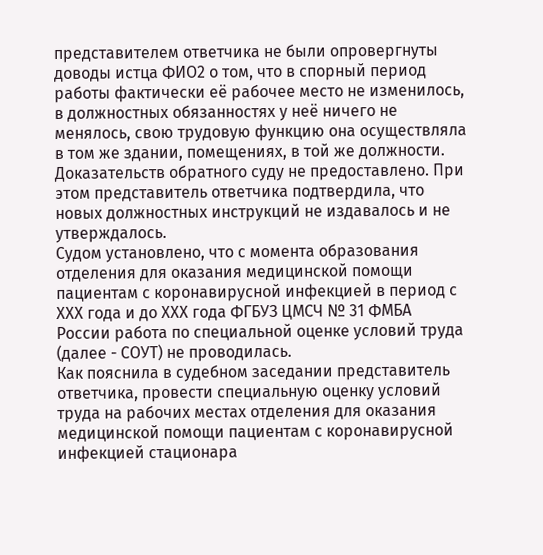представителем ответчика не были опровергнуты доводы истца ФИО2 о том, что в спорный период работы фактически её рабочее место не изменилось, в должностных обязанностях у неё ничего не менялось, свою трудовую функцию она осуществляла в том же здании, помещениях, в той же должности. Доказательств обратного суду не предоставлено. При этом представитель ответчика подтвердила, что новых должностных инструкций не издавалось и не утверждалось.
Судом установлено, что с момента образования отделения для оказания медицинской помощи пациентам с коронавирусной инфекцией в период с ХХХ года и до ХХХ года ФГБУЗ ЦМСЧ № 31 ФМБА России работа по специальной оценке условий труда (далее - СОУТ) не проводилась.
Как пояснила в судебном заседании представитель ответчика, провести специальную оценку условий труда на рабочих местах отделения для оказания медицинской помощи пациентам с коронавирусной инфекцией стационара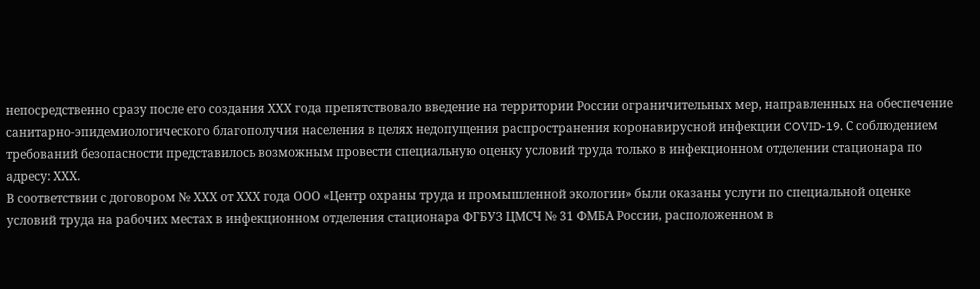непосредственно сразу после его создания ХХХ года препятствовало введение на территории России ограничительных мер, направленных на обеспечение санитарно-эпидемиологического благополучия населения в целях недопущения распространения коронавирусной инфекции COVID-19. С соблюдением требований безопасности представилось возможным провести специальную оценку условий труда только в инфекционном отделении стационара по адресу: ХХХ.
В соответствии с договором № ХХХ от ХХХ года ООО «Центр охраны труда и промышленной экологии» были оказаны услуги по специальной оценке условий труда на рабочих местах в инфекционном отделения стационара ФГБУЗ ЦМСЧ № 31 ФМБА России, расположенном в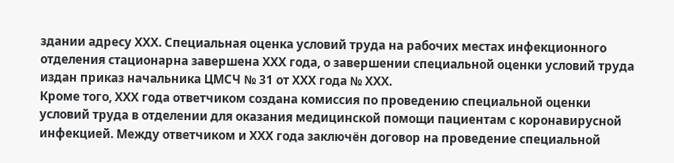здании адресу ХХХ. Специальная оценка условий труда на рабочих местах инфекционного отделения стационарна завершена ХХХ года, о завершении специальной оценки условий труда издан приказ начальника ЦМСЧ № 31 от ХХХ года № ХХХ.
Кроме того, ХХХ года ответчиком создана комиссия по проведению специальной оценки условий труда в отделении для оказания медицинской помощи пациентам с коронавирусной инфекцией. Между ответчиком и ХХХ года заключён договор на проведение специальной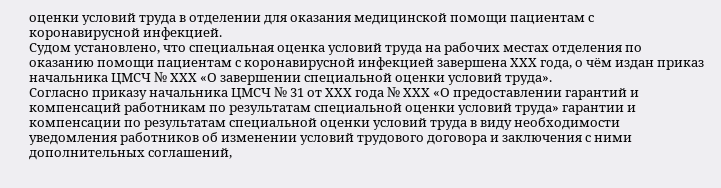оценки условий труда в отделении для оказания медицинской помощи пациентам с коронавирусной инфекцией.
Судом установлено, что специальная оценка условий труда на рабочих местах отделения по оказанию помощи пациентам с коронавирусной инфекцией завершена ХХХ года, о чём издан приказ начальника ЦМСЧ № ХХХ «О завершении специальной оценки условий труда».
Согласно приказу начальника ЦМСЧ № 31 от ХХХ года № ХХХ «О предоставлении гарантий и компенсаций работникам по результатам специальной оценки условий труда» гарантии и компенсации по результатам специальной оценки условий труда в виду необходимости уведомления работников об изменении условий трудового договора и заключения с ними дополнительных соглашений,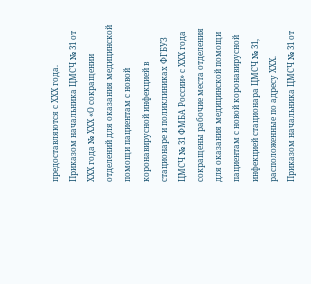предоставляются с ХХХ года.
Приказом начальника ЦМСЧ № 31 от ХХХ года № ХХХ «О сокращении отделений для оказания медицинской помощи пациентам с новой коронавирусной инфекцией в стационаре и поликлиниках ФГБУЗ ЦМСЧ № 31 ФМБА России» с ХХХ года сокращены рабочие места отделения для оказания медицинской помощи пациентам с новой коронавирусной инфекцией стационара ЦМСЧ № 31, расположенные по адресу ХХХ. Приказом начальника ЦМСЧ № 31 от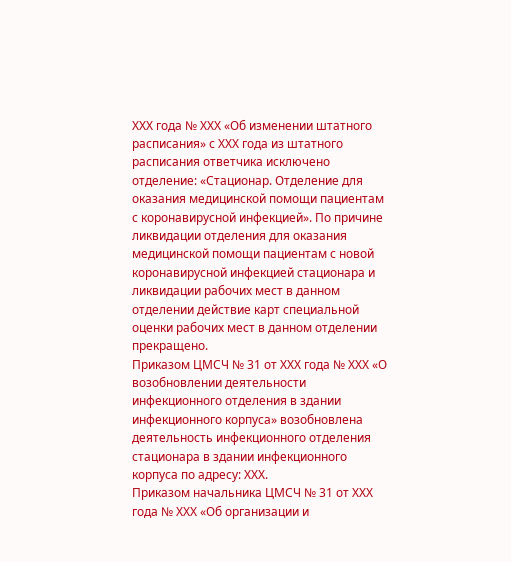ХХХ года № ХХХ «Об изменении штатного расписания» с ХХХ года из штатного расписания ответчика исключено отделение: «Стационар. Отделение для оказания медицинской помощи пациентам с коронавирусной инфекцией». По причине ликвидации отделения для оказания медицинской помощи пациентам с новой коронавирусной инфекцией стационара и ликвидации рабочих мест в данном отделении действие карт специальной оценки рабочих мест в данном отделении прекращено.
Приказом ЦМСЧ № 31 от ХХХ года № ХХХ «О возобновлении деятельности инфекционного отделения в здании инфекционного корпуса» возобновлена деятельность инфекционного отделения стационара в здании инфекционного корпуса по адресу: ХХХ.
Приказом начальника ЦМСЧ № 31 от ХХХ года № ХХХ «Об организации и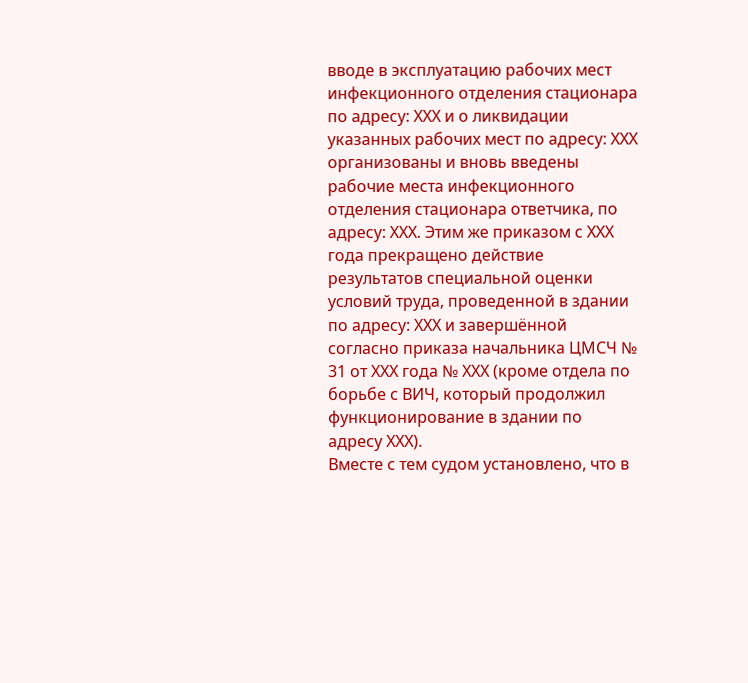вводе в эксплуатацию рабочих мест инфекционного отделения стационара по адресу: ХХХ и о ликвидации указанных рабочих мест по адресу: ХХХ организованы и вновь введены рабочие места инфекционного отделения стационара ответчика, по адресу: ХХХ. Этим же приказом с ХХХ года прекращено действие результатов специальной оценки условий труда, проведенной в здании по адресу: ХХХ и завершённой согласно приказа начальника ЦМСЧ № 31 от ХХХ года № ХХХ (кроме отдела по борьбе с ВИЧ, который продолжил функционирование в здании по адресу ХХХ).
Вместе с тем судом установлено, что в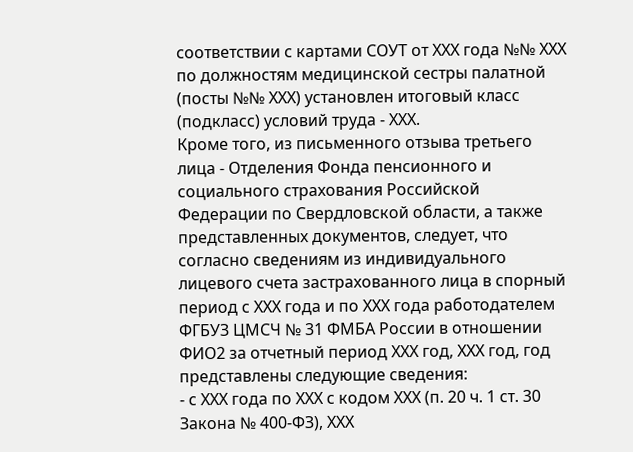соответствии с картами СОУТ от ХХХ года №№ ХХХ по должностям медицинской сестры палатной (посты №№ ХХХ) установлен итоговый класс (подкласс) условий труда - ХХХ.
Кроме того, из письменного отзыва третьего лица - Отделения Фонда пенсионного и социального страхования Российской Федерации по Свердловской области, а также представленных документов, следует, что согласно сведениям из индивидуального лицевого счета застрахованного лица в спорный период с ХХХ года и по ХХХ года работодателем ФГБУЗ ЦМСЧ № 31 ФМБА России в отношении ФИО2 за отчетный период ХХХ год, ХХХ год, год представлены следующие сведения:
- с ХХХ года по ХХХ с кодом ХХХ (п. 20 ч. 1 ст. 30 Закона № 400-ФЗ), ХХХ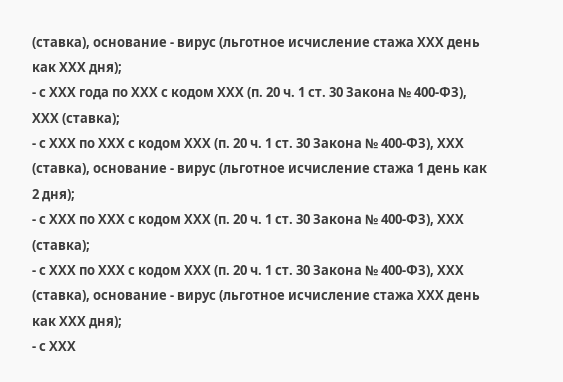(ставка), основание - вирус (льготное исчисление стажа ХХХ день как ХХХ дня);
- с ХХХ года по ХХХ с кодом ХХХ (п. 20 ч. 1 ст. 30 Закона № 400-ФЗ), ХХХ (ставка);
- с ХХХ по ХХХ с кодом ХХХ (п. 20 ч. 1 ст. 30 Закона № 400-ФЗ), ХХХ (ставка), основание - вирус (льготное исчисление стажа 1 день как 2 дня);
- с ХХХ по ХХХ с кодом ХХХ (п. 20 ч. 1 ст. 30 Закона № 400-ФЗ), ХХХ (ставка);
- с ХХХ по ХХХ с кодом ХХХ (п. 20 ч. 1 ст. 30 Закона № 400-ФЗ), ХХХ (ставка), основание - вирус (льготное исчисление стажа ХХХ день как ХХХ дня);
- с ХХХ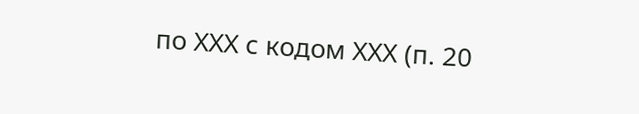по ХХХ с кодом ХХХ (п. 20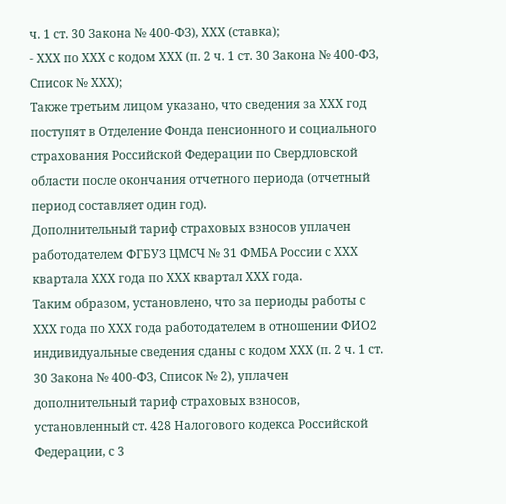ч. 1 ст. 30 Закона № 400-ФЗ), ХХХ (ставка);
- ХХХ по ХХХ с кодом ХХХ (п. 2 ч. 1 ст. 30 Закона № 400-ФЗ, Список № ХХХ);
Также третьим лицом указано, что сведения за ХХХ год поступят в Отделение Фонда пенсионного и социального страхования Российской Федерации по Свердловской области после окончания отчетного периода (отчетный период составляет один год).
Дополнительный тариф страховых взносов уплачен работодателем ФГБУЗ ЦМСЧ № 31 ФМБА России с ХХХ квартала ХХХ года по ХХХ квартал ХХХ года.
Таким образом, установлено, что за периоды работы с ХХХ года по ХХХ года работодателем в отношении ФИО2 индивидуальные сведения сданы с кодом ХХХ (п. 2 ч. 1 ст. 30 Закона № 400-ФЗ, Список № 2), уплачен дополнительный тариф страховых взносов, установленный ст. 428 Налогового кодекса Российской Федерации, с 3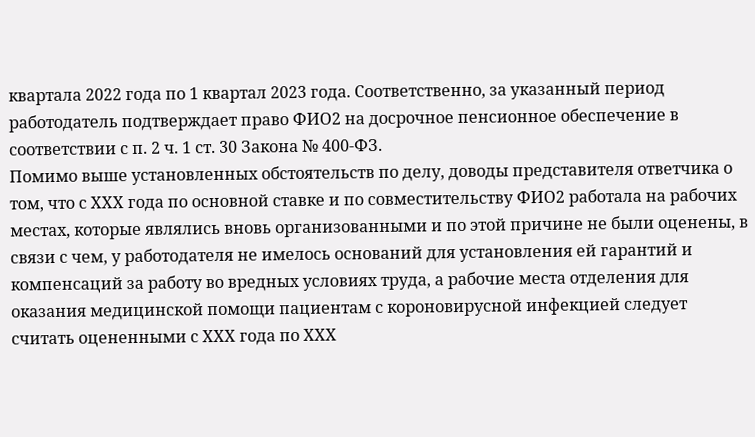квартала 2022 года по 1 квартал 2023 года. Соответственно, за указанный период работодатель подтверждает право ФИО2 на досрочное пенсионное обеспечение в соответствии с п. 2 ч. 1 ст. 30 Закона № 400-ФЗ.
Помимо выше установленных обстоятельств по делу, доводы представителя ответчика о том, что с ХХХ года по основной ставке и по совместительству ФИО2 работала на рабочих местах, которые являлись вновь организованными и по этой причине не были оценены, в связи с чем, у работодателя не имелось оснований для установления ей гарантий и компенсаций за работу во вредных условиях труда, а рабочие места отделения для оказания медицинской помощи пациентам с короновирусной инфекцией следует считать оцененными с ХХХ года по ХХХ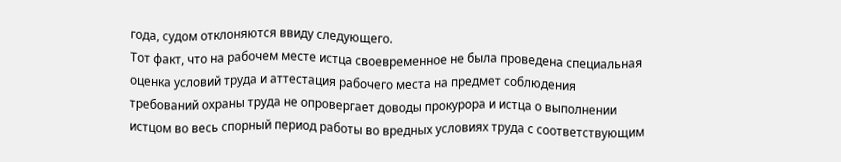года, судом отклоняются ввиду следующего.
Тот факт, что на рабочем месте истца своевременное не была проведена специальная оценка условий труда и аттестация рабочего места на предмет соблюдения требований охраны труда не опровергает доводы прокурора и истца о выполнении истцом во весь спорный период работы во вредных условиях труда с соответствующим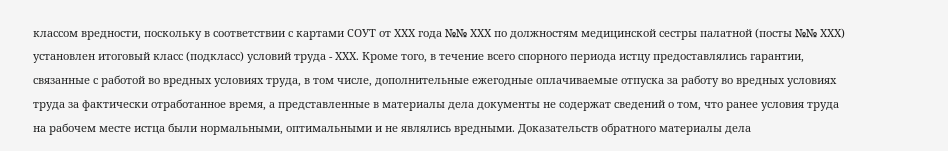классом вредности, поскольку в соответствии с картами СОУТ от ХХХ года №№ ХХХ по должностям медицинской сестры палатной (посты №№ ХХХ) установлен итоговый класс (подкласс) условий труда - ХХХ. Кроме того, в течение всего спорного периода истцу предоставлялись гарантии, связанные с работой во вредных условиях труда, в том числе, дополнительные ежегодные оплачиваемые отпуска за работу во вредных условиях труда за фактически отработанное время, а представленные в материалы дела документы не содержат сведений о том, что ранее условия труда на рабочем месте истца были нормальными, оптимальными и не являлись вредными. Доказательств обратного материалы дела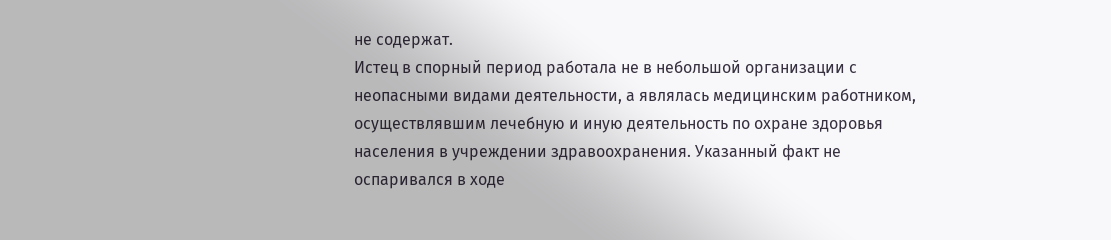не содержат.
Истец в спорный период работала не в небольшой организации с неопасными видами деятельности, а являлась медицинским работником, осуществлявшим лечебную и иную деятельность по охране здоровья населения в учреждении здравоохранения. Указанный факт не оспаривался в ходе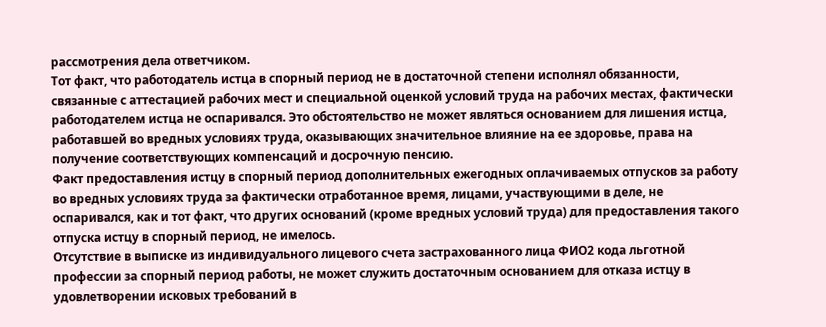рассмотрения дела ответчиком.
Тот факт, что работодатель истца в спорный период не в достаточной степени исполнял обязанности, связанные с аттестацией рабочих мест и специальной оценкой условий труда на рабочих местах, фактически работодателем истца не оспаривался. Это обстоятельство не может являться основанием для лишения истца, работавшей во вредных условиях труда, оказывающих значительное влияние на ее здоровье, права на получение соответствующих компенсаций и досрочную пенсию.
Факт предоставления истцу в спорный период дополнительных ежегодных оплачиваемых отпусков за работу во вредных условиях труда за фактически отработанное время, лицами, участвующими в деле, не оспаривался, как и тот факт, что других оснований (кроме вредных условий труда) для предоставления такого отпуска истцу в спорный период, не имелось.
Отсутствие в выписке из индивидуального лицевого счета застрахованного лица ФИО2 кода льготной профессии за спорный период работы, не может служить достаточным основанием для отказа истцу в удовлетворении исковых требований в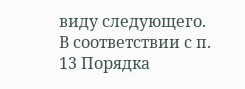виду следующего.
В соответствии с п. 13 Порядка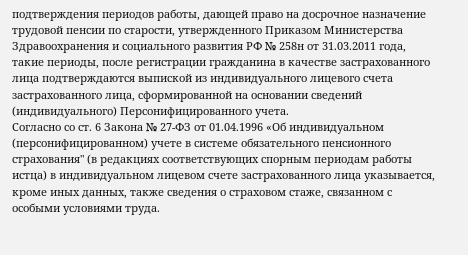подтверждения периодов работы, дающей право на досрочное назначение трудовой пенсии по старости, утвержденного Приказом Министерства Здравоохранения и социального развития РФ № 258н от 31.03.2011 года, такие периоды, после регистрации гражданина в качестве застрахованного лица подтверждаются выпиской из индивидуального лицевого счета застрахованного лица, сформированной на основании сведений (индивидуального) Персонифицированного учета.
Согласно со ст. 6 Закона № 27-ФЗ от 01.04.1996 «Об индивидуальном (персонифицированном) учете в системе обязательного пенсионного страхования" (в редакциях соответствующих спорным периодам работы истца) в индивидуальном лицевом счете застрахованного лица указывается, кроме иных данных, также сведения о страховом стаже, связанном с особыми условиями труда.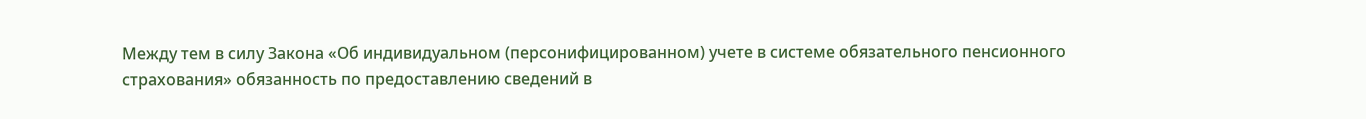Между тем в силу Закона «Об индивидуальном (персонифицированном) учете в системе обязательного пенсионного страхования» обязанность по предоставлению сведений в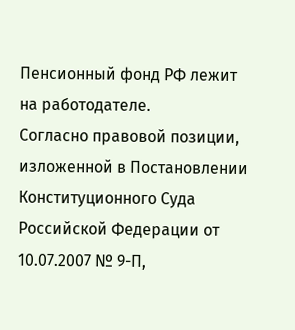Пенсионный фонд РФ лежит на работодателе.
Согласно правовой позиции, изложенной в Постановлении Конституционного Суда Российской Федерации от 10.07.2007 № 9-П,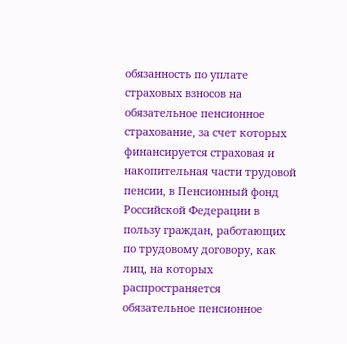обязанность по уплате страховых взносов на обязательное пенсионное страхование, за счет которых финансируется страховая и накопительная части трудовой пенсии, в Пенсионный фонд Российской Федерации в пользу граждан, работающих по трудовому договору, как лиц, на которых распространяется обязательное пенсионное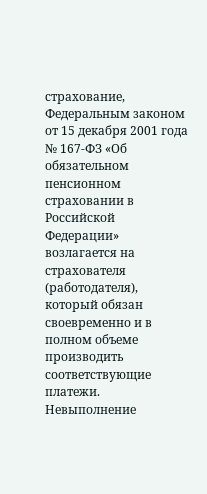страхование, Федеральным законом от 15 декабря 2001 года № 167-ФЗ «Об обязательном пенсионном страховании в Российской Федерации» возлагается на страхователя (работодателя), который обязан своевременно и в полном объеме производить соответствующие платежи.
Невыполнение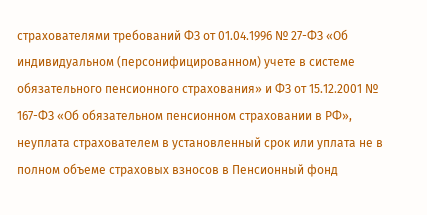страхователями требований ФЗ от 01.04.1996 № 27-ФЗ «Об индивидуальном (персонифицированном) учете в системе обязательного пенсионного страхования» и ФЗ от 15.12.2001 № 167-ФЗ «Об обязательном пенсионном страховании в РФ», неуплата страхователем в установленный срок или уплата не в полном объеме страховых взносов в Пенсионный фонд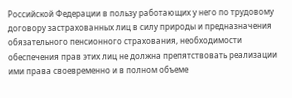Российской Федерации в пользу работающих у него по трудовому договору застрахованных лиц в силу природы и предназначения обязательного пенсионного страхования, необходимости обеспечения прав этих лиц не должна препятствовать реализации ими права своевременно и в полном объеме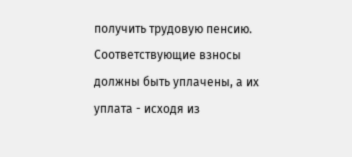получить трудовую пенсию. Соответствующие взносы должны быть уплачены, а их уплата - исходя из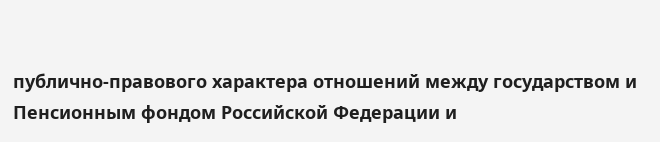публично-правового характера отношений между государством и Пенсионным фондом Российской Федерации и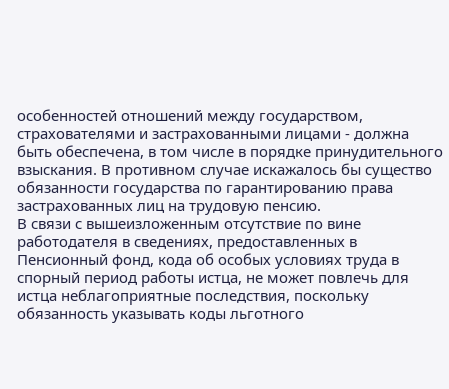особенностей отношений между государством, страхователями и застрахованными лицами - должна быть обеспечена, в том числе в порядке принудительного взыскания. В противном случае искажалось бы существо обязанности государства по гарантированию права застрахованных лиц на трудовую пенсию.
В связи с вышеизложенным отсутствие по вине работодателя в сведениях, предоставленных в Пенсионный фонд, кода об особых условиях труда в спорный период работы истца, не может повлечь для истца неблагоприятные последствия, поскольку обязанность указывать коды льготного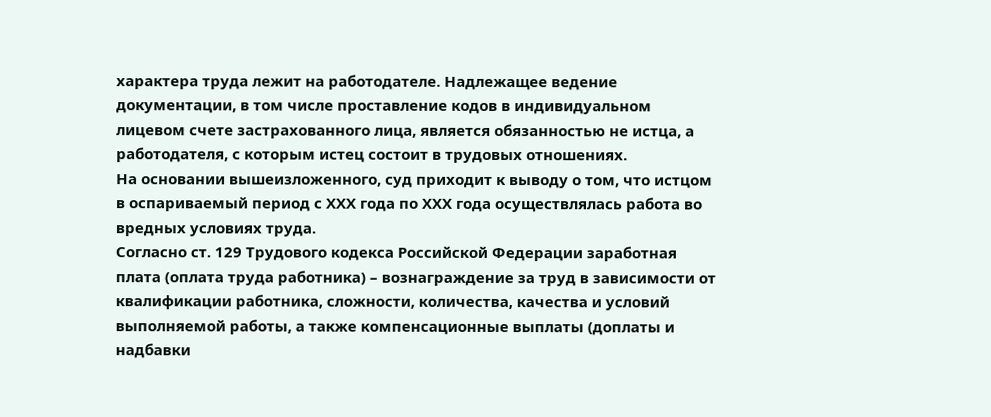характера труда лежит на работодателе. Надлежащее ведение документации, в том числе проставление кодов в индивидуальном лицевом счете застрахованного лица, является обязанностью не истца, а работодателя, с которым истец состоит в трудовых отношениях.
На основании вышеизложенного, суд приходит к выводу о том, что истцом в оспариваемый период с ХХХ года по ХХХ года осуществлялась работа во вредных условиях труда.
Согласно ст. 129 Трудового кодекса Российской Федерации заработная плата (оплата труда работника) – вознаграждение за труд в зависимости от квалификации работника, сложности, количества, качества и условий выполняемой работы, а также компенсационные выплаты (доплаты и надбавки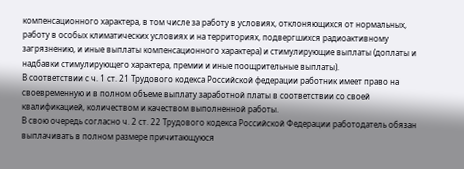компенсационного характера, в том числе за работу в условиях, отклоняющихся от нормальных, работу в особых климатических условиях и на территориях, подвергшихся радиоактивному загрязнению, и иные выплаты компенсационного характера) и стимулирующие выплаты (доплаты и надбавки стимулирующего характера, премии и иные поощрительные выплаты).
В соответствии с ч. 1 ст. 21 Трудового кодекса Российской федерации работник имеет право на своевременную и в полном объеме выплату заработной платы в соответствии со своей квалификацией, количеством и качеством выполненной работы.
В свою очередь согласно ч. 2 ст. 22 Трудового кодекса Российской Федерации работодатель обязан выплачивать в полном размере причитающуюся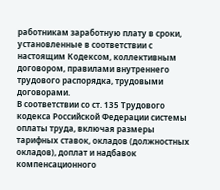работникам заработную плату в сроки, установленные в соответствии с настоящим Кодексом, коллективным договором, правилами внутреннего трудового распорядка, трудовыми договорами.
В соответствии со ст. 135 Трудового кодекса Российской Федерации системы оплаты труда, включая размеры тарифных ставок, окладов (должностных окладов), доплат и надбавок компенсационного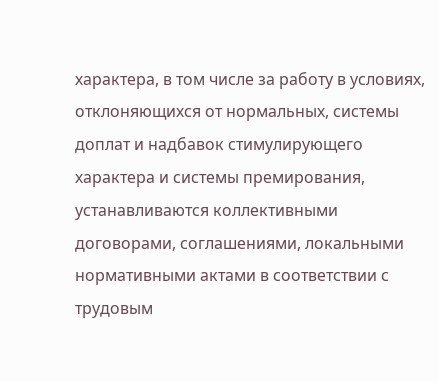характера, в том числе за работу в условиях, отклоняющихся от нормальных, системы доплат и надбавок стимулирующего характера и системы премирования, устанавливаются коллективными договорами, соглашениями, локальными нормативными актами в соответствии с трудовым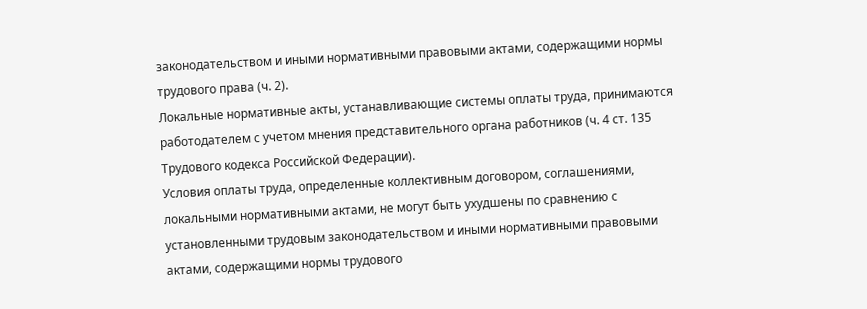законодательством и иными нормативными правовыми актами, содержащими нормы трудового права (ч. 2).
Локальные нормативные акты, устанавливающие системы оплаты труда, принимаются работодателем с учетом мнения представительного органа работников (ч. 4 ст. 135 Трудового кодекса Российской Федерации).
Условия оплаты труда, определенные коллективным договором, соглашениями, локальными нормативными актами, не могут быть ухудшены по сравнению с установленными трудовым законодательством и иными нормативными правовыми актами, содержащими нормы трудового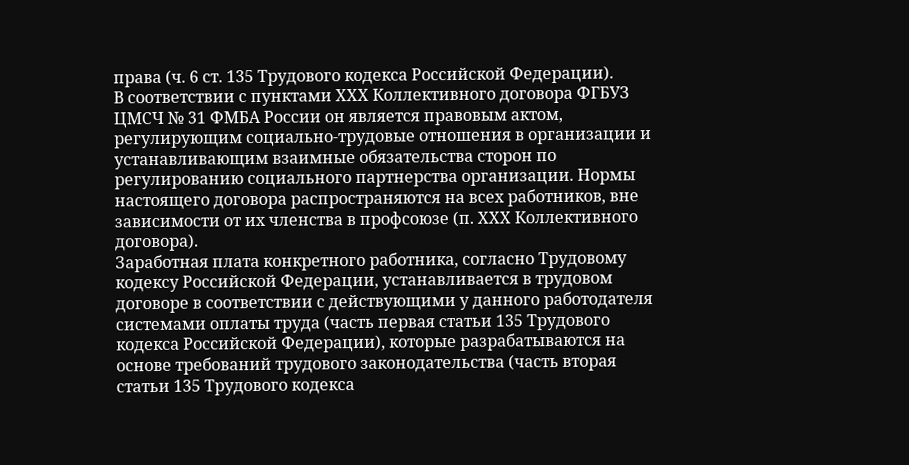права (ч. 6 ст. 135 Трудового кодекса Российской Федерации).
В соответствии с пунктами ХХХ Коллективного договора ФГБУЗ ЦМСЧ № 31 ФМБА России он является правовым актом, регулирующим социально-трудовые отношения в организации и устанавливающим взаимные обязательства сторон по регулированию социального партнерства организации. Нормы настоящего договора распространяются на всех работников, вне зависимости от их членства в профсоюзе (п. ХХХ Коллективного договора).
Заработная плата конкретного работника, согласно Трудовому кодексу Российской Федерации, устанавливается в трудовом договоре в соответствии с действующими у данного работодателя системами оплаты труда (часть первая статьи 135 Трудового кодекса Российской Федерации), которые разрабатываются на основе требований трудового законодательства (часть вторая статьи 135 Трудового кодекса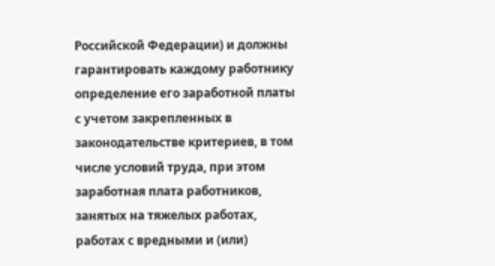Российской Федерации) и должны гарантировать каждому работнику определение его заработной платы с учетом закрепленных в законодательстве критериев, в том числе условий труда, при этом заработная плата работников, занятых на тяжелых работах, работах с вредными и (или)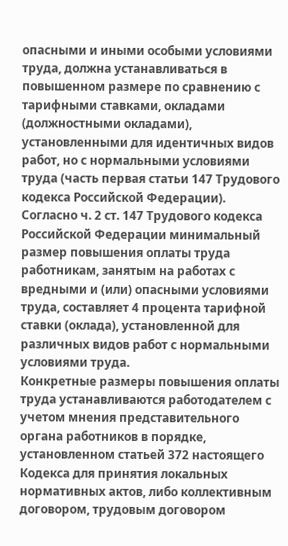опасными и иными особыми условиями труда, должна устанавливаться в повышенном размере по сравнению с тарифными ставками, окладами (должностными окладами), установленными для идентичных видов работ, но с нормальными условиями труда (часть первая статьи 147 Трудового кодекса Российской Федерации).
Согласно ч. 2 ст. 147 Трудового кодекса Российской Федерации минимальный размер повышения оплаты труда работникам, занятым на работах с вредными и (или) опасными условиями труда, составляет 4 процента тарифной ставки (оклада), установленной для различных видов работ с нормальными условиями труда.
Конкретные размеры повышения оплаты труда устанавливаются работодателем с учетом мнения представительного органа работников в порядке, установленном статьей 372 настоящего Кодекса для принятия локальных нормативных актов, либо коллективным договором, трудовым договором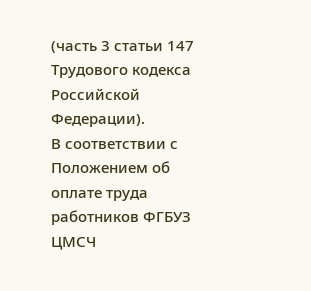(часть 3 статьи 147 Трудового кодекса Российской Федерации).
В соответствии с Положением об оплате труда работников ФГБУЗ ЦМСЧ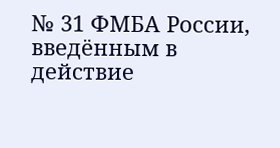№ 31 ФМБА России, введённым в действие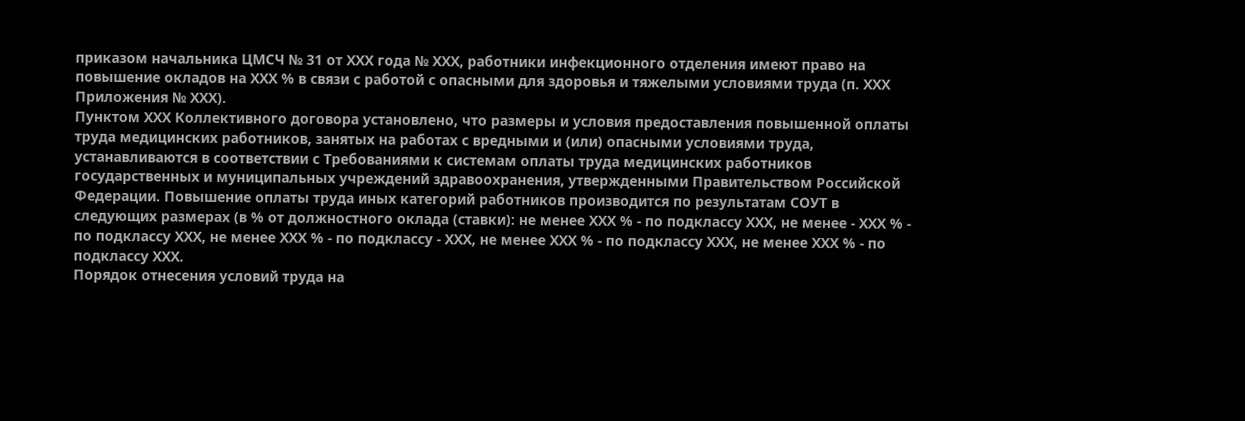приказом начальника ЦМСЧ № 31 от ХХХ года № ХХХ, работники инфекционного отделения имеют право на повышение окладов на ХХХ % в связи с работой с опасными для здоровья и тяжелыми условиями труда (п. ХХХ Приложения № ХХХ).
Пунктом ХХХ Коллективного договора установлено, что размеры и условия предоставления повышенной оплаты труда медицинских работников, занятых на работах с вредными и (или) опасными условиями труда, устанавливаются в соответствии с Требованиями к системам оплаты труда медицинских работников государственных и муниципальных учреждений здравоохранения, утвержденными Правительством Российской Федерации. Повышение оплаты труда иных категорий работников производится по результатам СОУТ в следующих размерах (в % от должностного оклада (ставки): не менее ХХХ % - по подклассу ХХХ, не менее - ХХХ % - по подклассу ХХХ, не менее ХХХ % - по подклассу - ХХХ, не менее ХХХ % - по подклассу ХХХ, не менее ХХХ % - по подклассу ХХХ.
Порядок отнесения условий труда на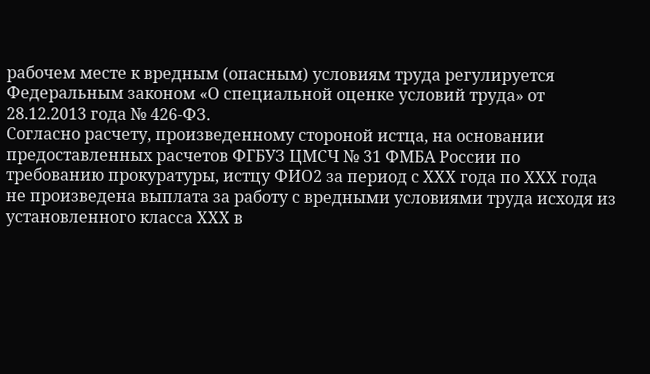рабочем месте к вредным (опасным) условиям труда регулируется Федеральным законом «О специальной оценке условий труда» от 28.12.2013 года № 426-ФЗ.
Согласно расчету, произведенному стороной истца, на основании предоставленных расчетов ФГБУЗ ЦМСЧ № 31 ФМБА России по требованию прокуратуры, истцу ФИО2 за период с ХХХ года по ХХХ года не произведена выплата за работу с вредными условиями труда исходя из установленного класса ХХХ в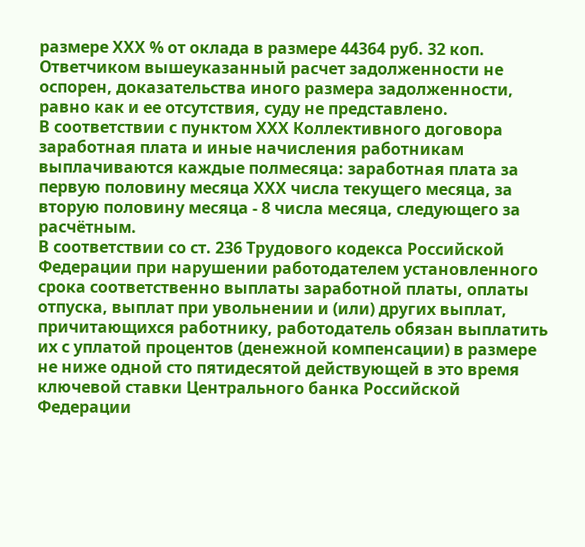размере ХХХ % от оклада в размере 44364 руб. 32 коп. Ответчиком вышеуказанный расчет задолженности не оспорен, доказательства иного размера задолженности, равно как и ее отсутствия, суду не представлено.
В соответствии с пунктом ХХХ Коллективного договора заработная плата и иные начисления работникам выплачиваются каждые полмесяца: заработная плата за первую половину месяца ХХХ числа текущего месяца, за вторую половину месяца - 8 числа месяца, следующего за расчётным.
В соответствии со ст. 236 Трудового кодекса Российской Федерации при нарушении работодателем установленного срока соответственно выплаты заработной платы, оплаты отпуска, выплат при увольнении и (или) других выплат, причитающихся работнику, работодатель обязан выплатить их с уплатой процентов (денежной компенсации) в размере не ниже одной сто пятидесятой действующей в это время ключевой ставки Центрального банка Российской Федерации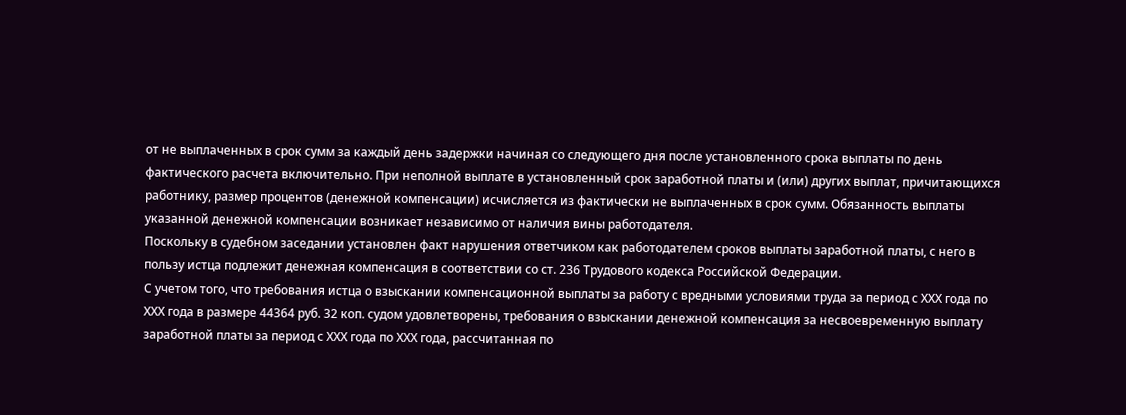от не выплаченных в срок сумм за каждый день задержки начиная со следующего дня после установленного срока выплаты по день фактического расчета включительно. При неполной выплате в установленный срок заработной платы и (или) других выплат, причитающихся работнику, размер процентов (денежной компенсации) исчисляется из фактически не выплаченных в срок сумм. Обязанность выплаты указанной денежной компенсации возникает независимо от наличия вины работодателя.
Поскольку в судебном заседании установлен факт нарушения ответчиком как работодателем сроков выплаты заработной платы, с него в пользу истца подлежит денежная компенсация в соответствии со ст. 236 Трудового кодекса Российской Федерации.
С учетом того, что требования истца о взыскании компенсационной выплаты за работу с вредными условиями труда за период с ХХХ года по ХХХ года в размере 44364 руб. 32 коп. судом удовлетворены, требования о взыскании денежной компенсация за несвоевременную выплату заработной платы за период с ХХХ года по ХХХ года, рассчитанная по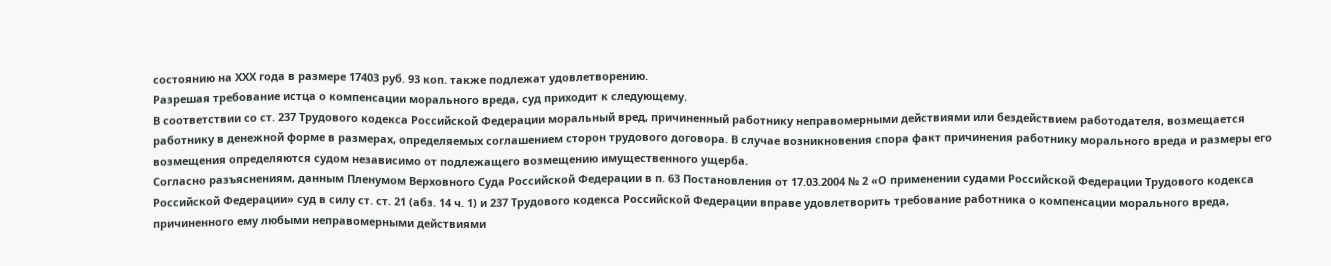состоянию на ХХХ года в размере 17403 руб. 93 коп. также подлежат удовлетворению.
Разрешая требование истца о компенсации морального вреда, суд приходит к следующему.
В соответствии со ст. 237 Трудового кодекса Российской Федерации моральный вред, причиненный работнику неправомерными действиями или бездействием работодателя, возмещается работнику в денежной форме в размерах, определяемых соглашением сторон трудового договора. В случае возникновения спора факт причинения работнику морального вреда и размеры его возмещения определяются судом независимо от подлежащего возмещению имущественного ущерба.
Согласно разъяснениям, данным Пленумом Верховного Суда Российской Федерации в п. 63 Постановления от 17.03.2004 № 2 «О применении судами Российской Федерации Трудового кодекса Российской Федерации» суд в силу ст. ст. 21 (абз. 14 ч. 1) и 237 Трудового кодекса Российской Федерации вправе удовлетворить требование работника о компенсации морального вреда, причиненного ему любыми неправомерными действиями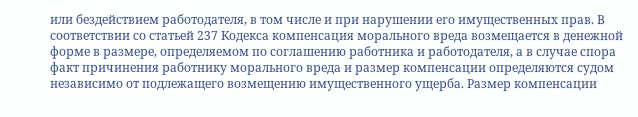или бездействием работодателя, в том числе и при нарушении его имущественных прав. В соответствии со статьей 237 Кодекса компенсация морального вреда возмещается в денежной форме в размере, определяемом по соглашению работника и работодателя, а в случае спора факт причинения работнику морального вреда и размер компенсации определяются судом независимо от подлежащего возмещению имущественного ущерба. Размер компенсации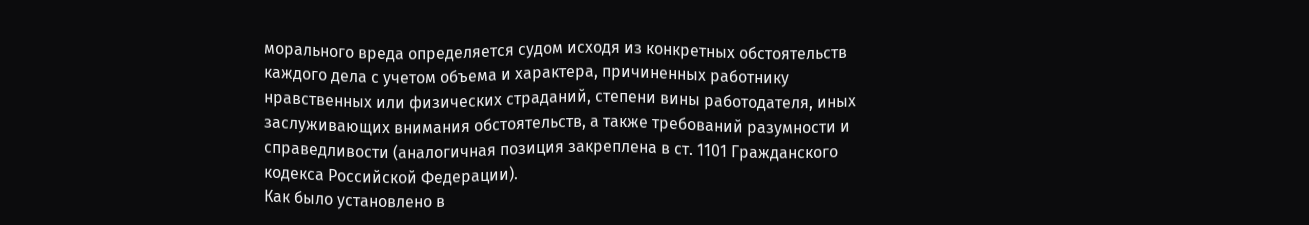морального вреда определяется судом исходя из конкретных обстоятельств каждого дела с учетом объема и характера, причиненных работнику нравственных или физических страданий, степени вины работодателя, иных заслуживающих внимания обстоятельств, а также требований разумности и справедливости (аналогичная позиция закреплена в ст. 1101 Гражданского кодекса Российской Федерации).
Как было установлено в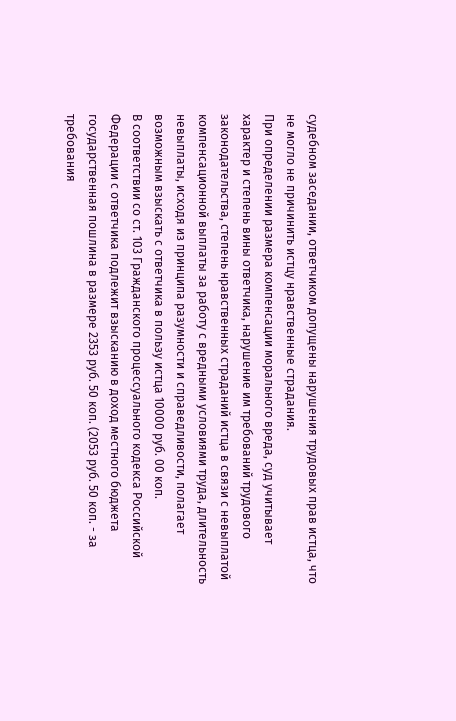судебном заседании, ответчиком допущены нарушения трудовых прав истца, что не могло не причинить истцу нравственные страдания.
При определении размера компенсации морального вреда, суд учитывает характер и степень вины ответчика, нарушение им требований трудового законодательства, степень нравственных страданий истца в связи с невыплатой компенсационной выплаты за работу с вредными условиями труда, длительность невыплаты, исходя из принципа разумности и справедливости, полагает возможным взыскать с ответчика в пользу истца 10000 руб. 00 коп.
В соответствии со ст. 103 Гражданского процессуального кодекса Российской Федерации с ответчика подлежит взысканию в доход местного бюджета государственная пошлина в размере 2353 руб. 50 коп. (2053 руб. 50 коп. - за требования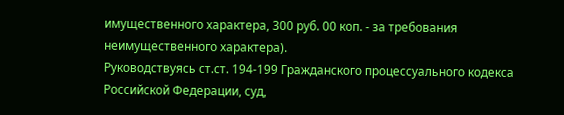имущественного характера, 300 руб. 00 коп. - за требования неимущественного характера).
Руководствуясь ст.ст. 194-199 Гражданского процессуального кодекса Российской Федерации, суд,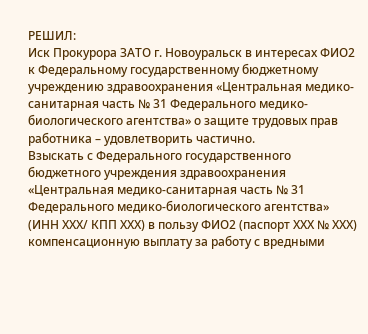РЕШИЛ:
Иск Прокурора ЗАТО г. Новоуральск в интересах ФИО2 к Федеральному государственному бюджетному учреждению здравоохранения «Центральная медико-санитарная часть № 31 Федерального медико-биологического агентства» о защите трудовых прав работника – удовлетворить частично.
Взыскать с Федерального государственного бюджетного учреждения здравоохранения «Центральная медико-санитарная часть № 31 Федерального медико-биологического агентства» (ИНН ХХХ/ КПП ХХХ) в пользу ФИО2 (паспорт ХХХ № ХХХ) компенсационную выплату за работу с вредными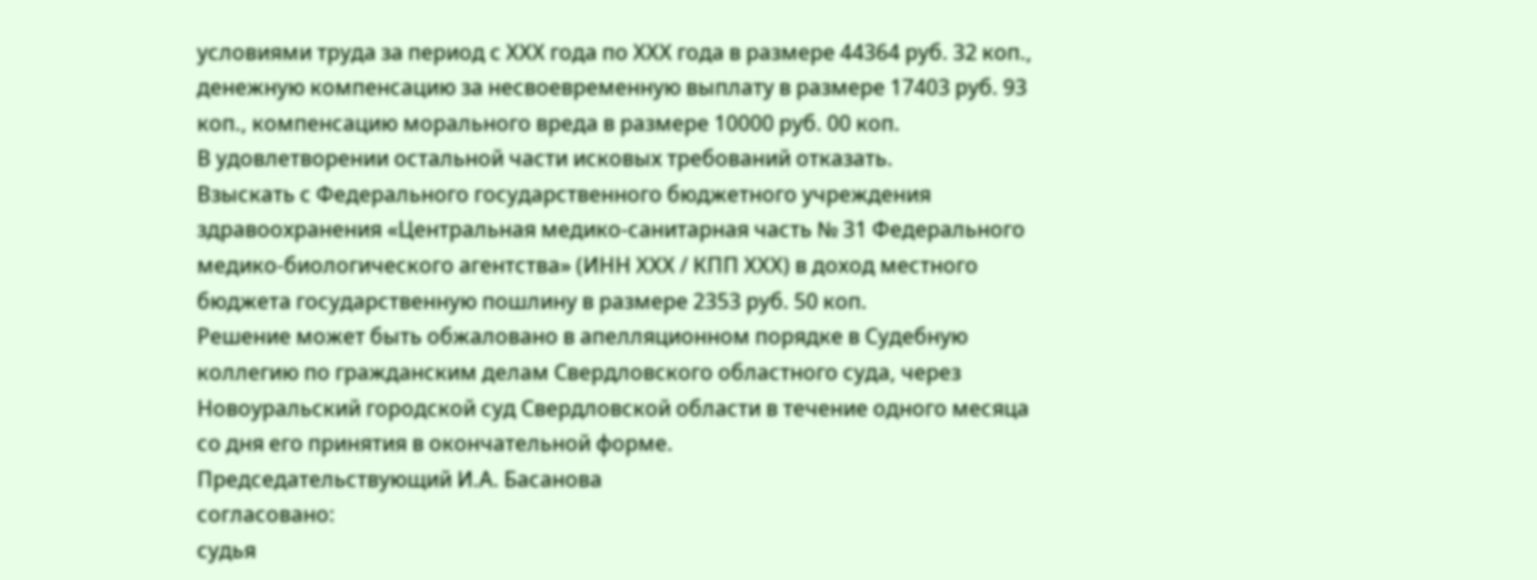условиями труда за период с ХХХ года по ХХХ года в размере 44364 руб. 32 коп., денежную компенсацию за несвоевременную выплату в размере 17403 руб. 93 коп., компенсацию морального вреда в размере 10000 руб. 00 коп.
В удовлетворении остальной части исковых требований отказать.
Взыскать с Федерального государственного бюджетного учреждения здравоохранения «Центральная медико-санитарная часть № 31 Федерального медико-биологического агентства» (ИНН ХХХ / КПП ХХХ) в доход местного бюджета государственную пошлину в размере 2353 руб. 50 коп.
Решение может быть обжаловано в апелляционном порядке в Судебную коллегию по гражданским делам Свердловского областного суда, через Новоуральский городской суд Свердловской области в течение одного месяца со дня его принятия в окончательной форме.
Председательствующий И.А. Басанова
согласовано:
судья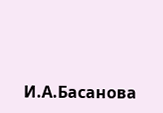И.А.Басанова